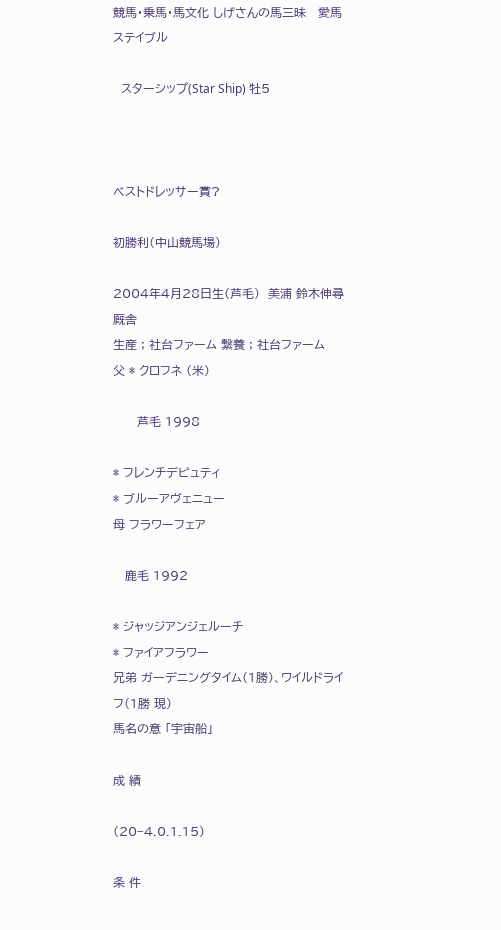競馬・乗馬・馬文化 しげさんの馬三昧   愛馬ステイブル

  スターシップ(Star Ship) 牡5



ベストドレッサー賞?

初勝利(中山競馬場)

2004年4月28日生(芦毛)  美浦 鈴木伸尋 厩舎
生産 ; 社台ファーム 繋養 ; 社台ファーム
父 * クロフネ (米)

      芦毛 1998

* フレンチデピュティ
* ブルーアヴェニュー
母 フラワーフェア

   鹿毛 1992

* ジャッジアンジェルーチ
* ファイアフラワー
兄弟 ガーデニングタイム(1勝)、ワイルドライフ(1勝 現)
馬名の意 「宇宙船」

成 績

(20−4.0.1.15)

条 件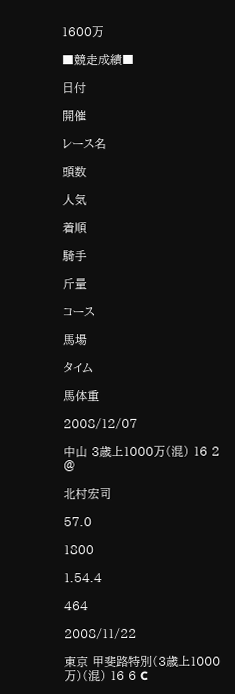1600万

■競走成績■

日付

開催

レース名

頭数

人気

着順

騎手

斤量

コース

馬場

タイム

馬体重

2008/12/07

中山 3歳上1000万(混) 16 2 @

北村宏司

57.0

1800

1.54.4

464

2008/11/22

東京 甲斐路特別(3歳上1000万)(混) 16 6 C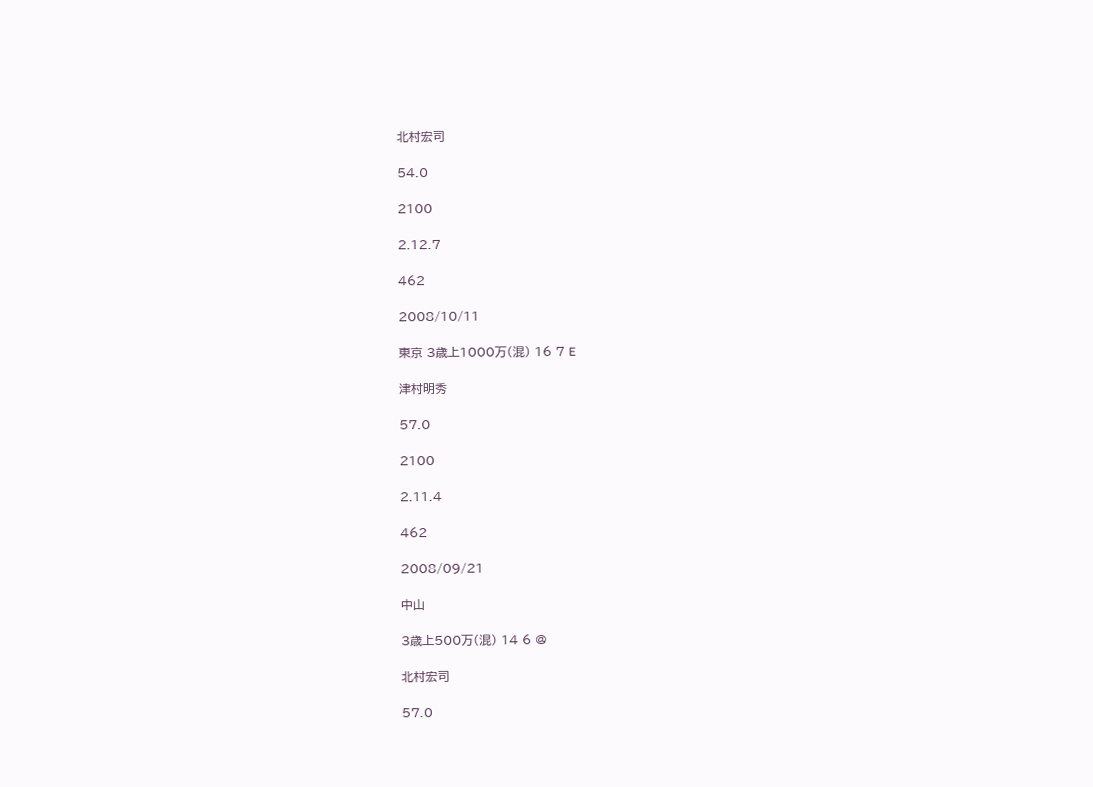北村宏司

54.0

2100

2.12.7

462

2008/10/11

東京 3歳上1000万(混) 16 7 E

津村明秀

57.0

2100

2.11.4

462

2008/09/21

中山

3歳上500万(混) 14 6 @

北村宏司

57.0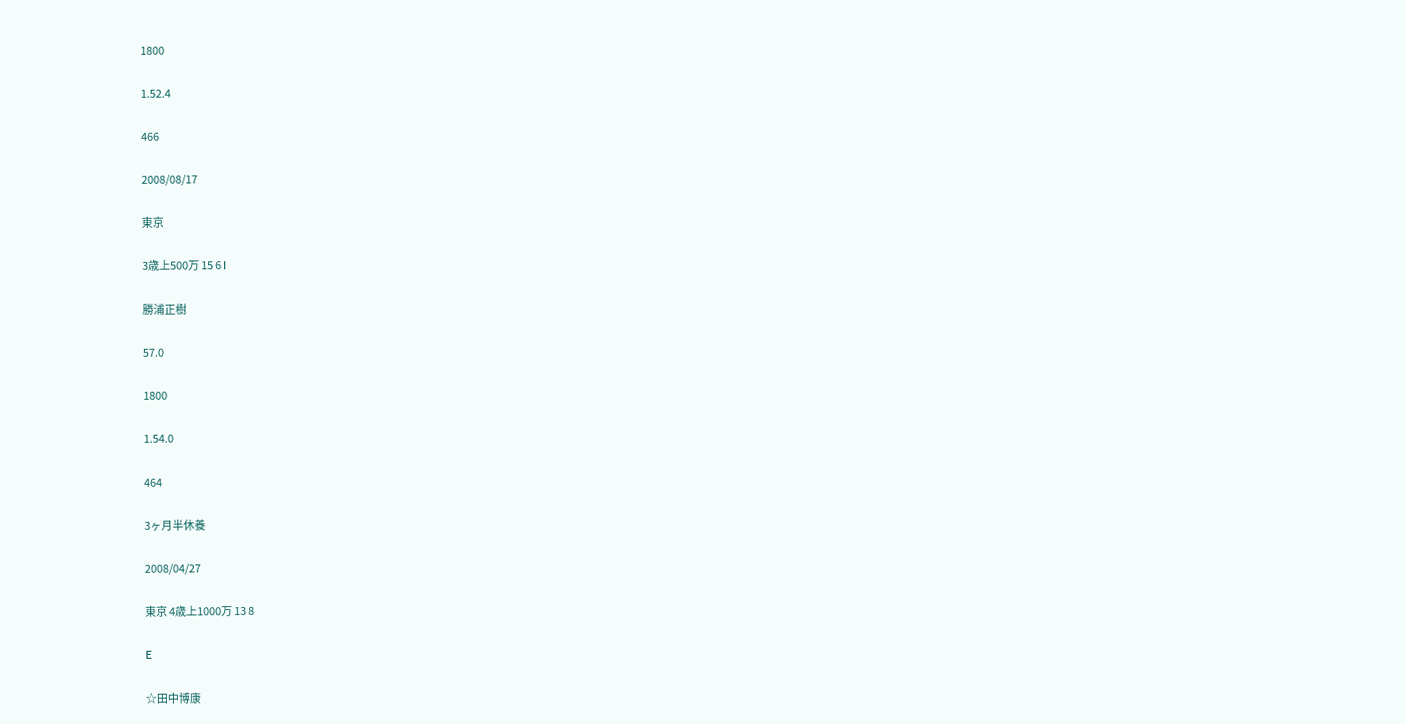1800

1.52.4

466

2008/08/17

東京

3歳上500万 15 6 I

勝浦正樹

57.0

1800

1.54.0

464

3ヶ月半休養

2008/04/27

東京 4歳上1000万 13 8

E

☆田中博康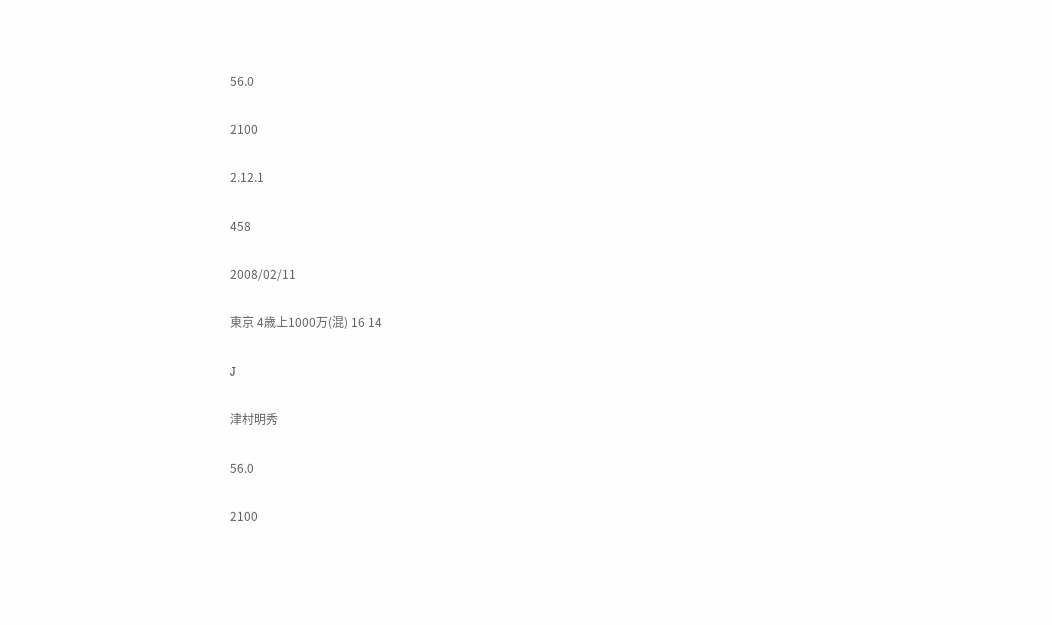56.0

2100

2.12.1

458

2008/02/11

東京 4歳上1000万(混) 16 14

J

津村明秀

56.0

2100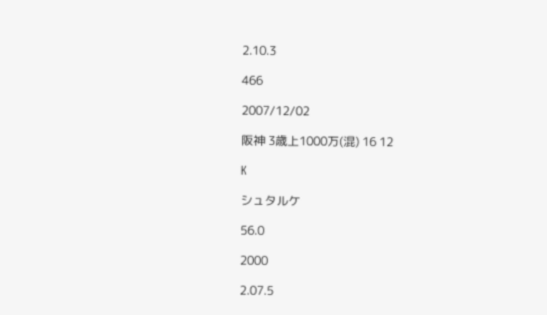2.10.3

466

2007/12/02

阪神 3歳上1000万(混) 16 12

K

シュタルケ

56.0

2000

2.07.5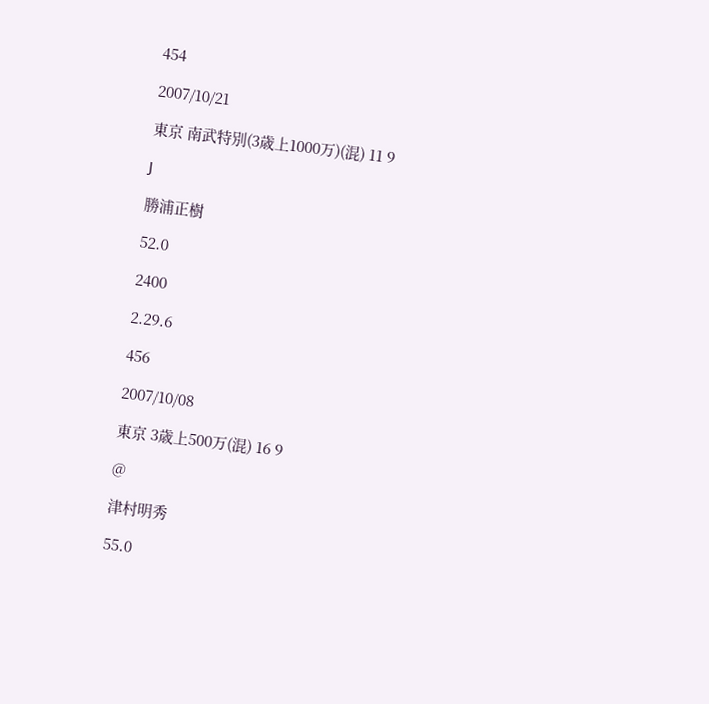454

2007/10/21

東京 南武特別(3歳上1000万)(混) 11 9

J

勝浦正樹

52.0

2400

2.29.6

456

2007/10/08

東京 3歳上500万(混) 16 9

@

津村明秀

55.0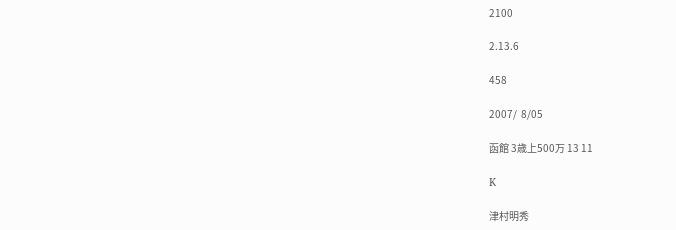2100

2.13.6

458

2007/  8/05

函館 3歳上500万 13 11

K

津村明秀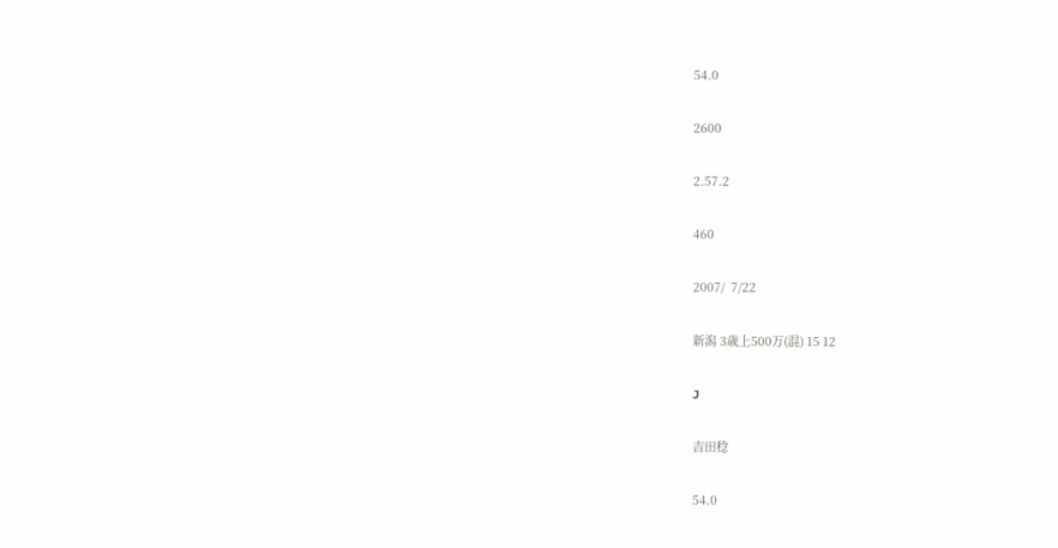54.0

2600

2.57.2

460

2007/  7/22

新潟 3歳上500万(混) 15 12

J

吉田稔

54.0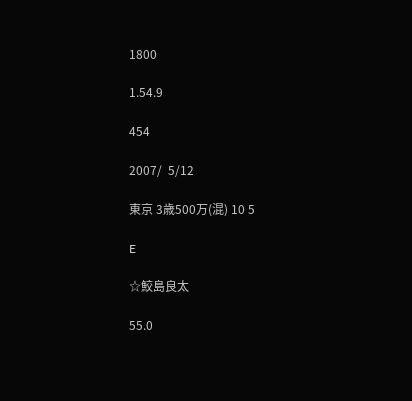1800

1.54.9

454

2007/  5/12

東京 3歳500万(混) 10 5

E

☆鮫島良太

55.0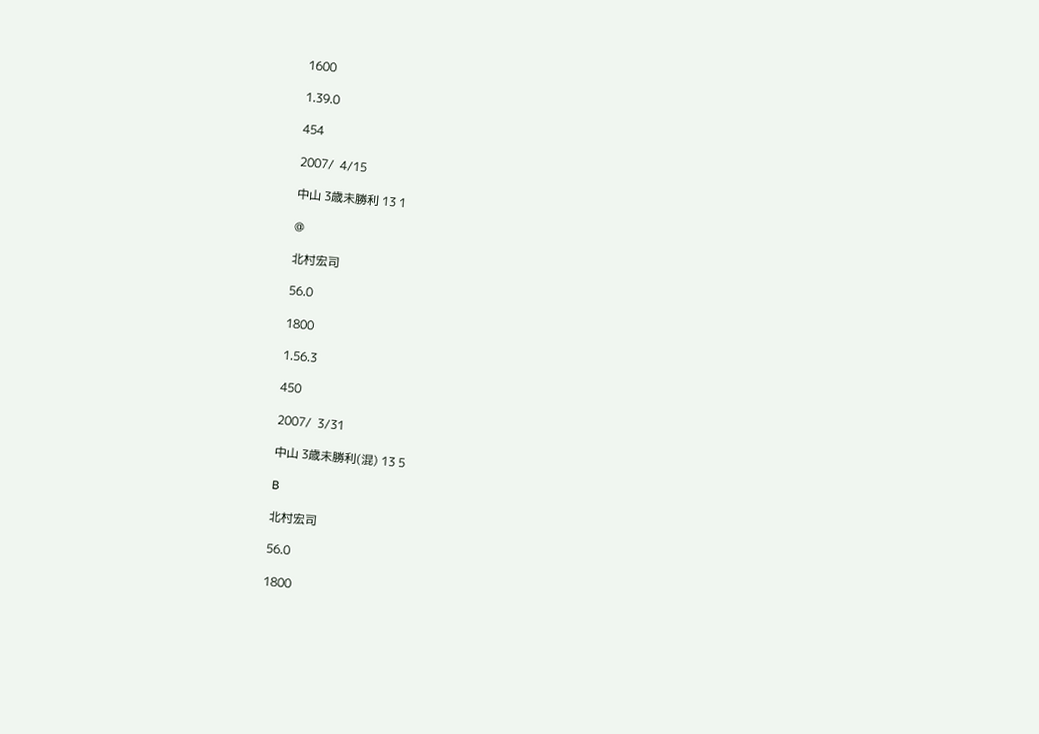1600

1.39.0

454

2007/  4/15

中山 3歳未勝利 13 1

@

北村宏司

56.0

1800

1.56.3

450

2007/  3/31

中山 3歳未勝利(混) 13 5

B

北村宏司

56.0

1800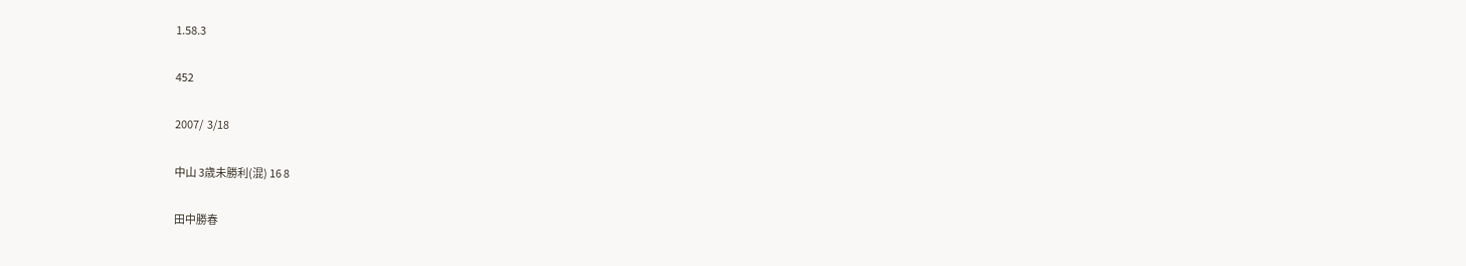1.58.3

452

2007/  3/18

中山 3歳未勝利(混) 16 8

田中勝春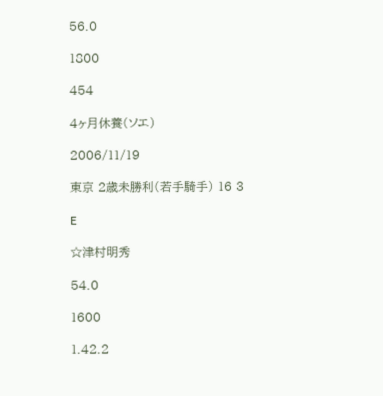56.0

1800

454

4ヶ月休養(ソエ)

2006/11/19

東京 2歳未勝利(若手騎手) 16 3

E

☆津村明秀

54.0

1600

1.42.2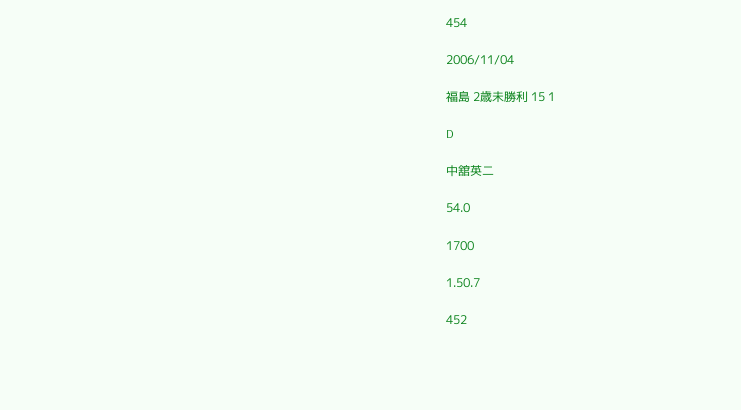454

2006/11/04

福島 2歳未勝利 15 1

D

中舘英二

54.0

1700

1.50.7

452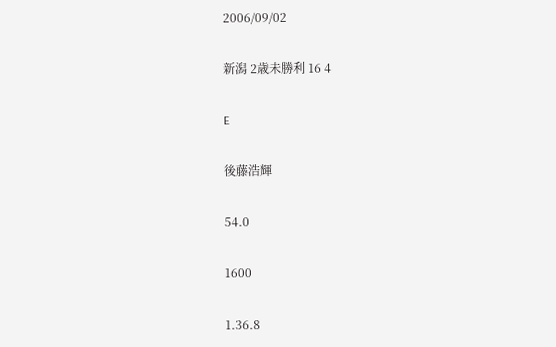2006/09/02

新潟 2歳未勝利 16 4

E

後藤浩輝

54.0

1600

1.36.8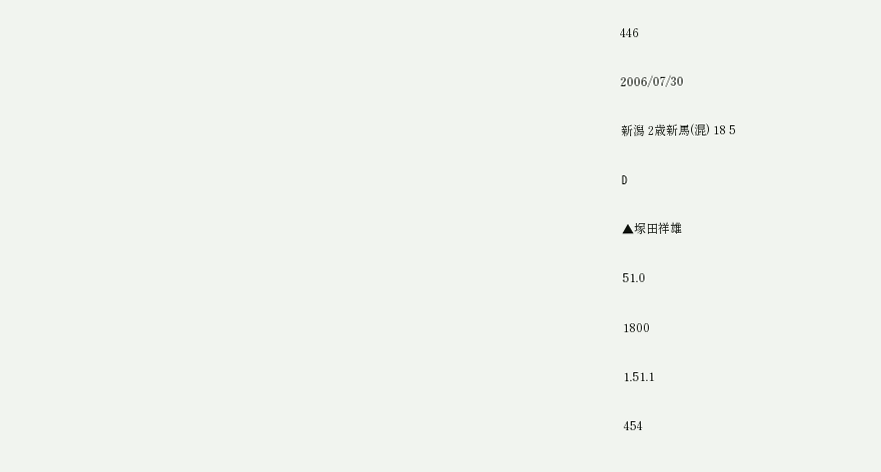446

2006/07/30

新潟 2歳新馬(混) 18 5

D

▲塚田祥雄

51.0

1800

1.51.1

454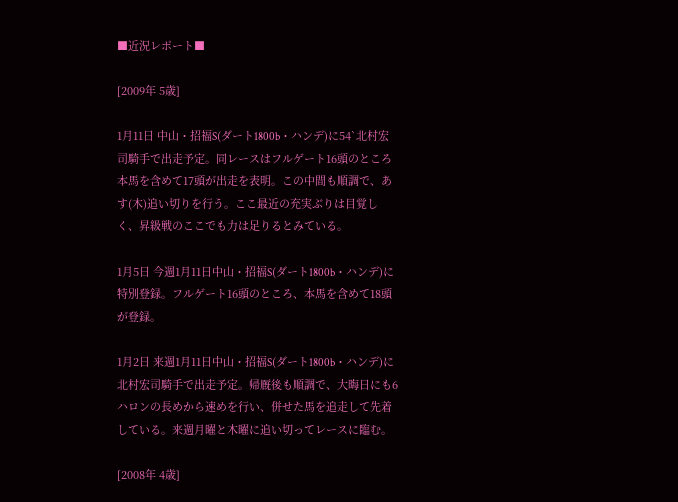■近況レポート■

[2009年 5歳]

1月11日 中山・招福S(ダート1800b・ハンデ)に54`北村宏司騎手で出走予定。同レースはフルゲート16頭のところ本馬を含めて17頭が出走を表明。この中間も順調で、あす(木)追い切りを行う。ここ最近の充実ぶりは目覚しく、昇級戦のここでも力は足りるとみている。

1月5日 今週1月11日中山・招福S(ダート1800b・ハンデ)に特別登録。フルゲート16頭のところ、本馬を含めて18頭が登録。

1月2日 来週1月11日中山・招福S(ダート1800b・ハンデ)に北村宏司騎手で出走予定。帰厩後も順調で、大晦日にも6ハロンの長めから速めを行い、併せた馬を追走して先着している。来週月曜と木曜に追い切ってレースに臨む。

[2008年 4歳]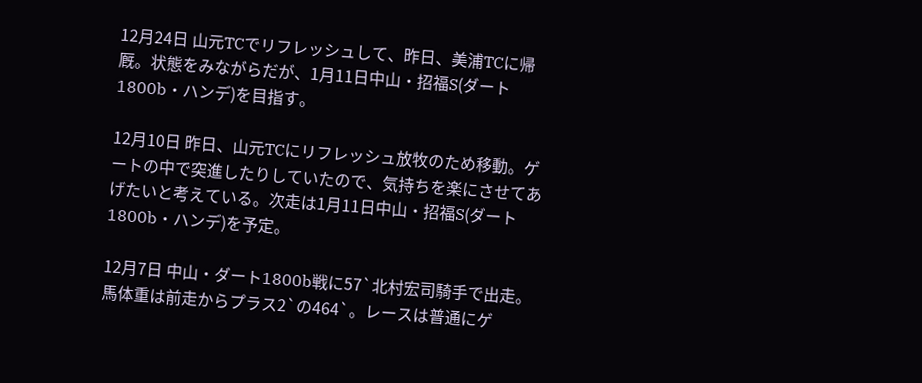12月24日 山元TCでリフレッシュして、昨日、美浦TCに帰厩。状態をみながらだが、1月11日中山・招福S(ダート1800b・ハンデ)を目指す。

12月10日 昨日、山元TCにリフレッシュ放牧のため移動。ゲートの中で突進したりしていたので、気持ちを楽にさせてあげたいと考えている。次走は1月11日中山・招福S(ダート1800b・ハンデ)を予定。

12月7日 中山・ダート1800b戦に57`北村宏司騎手で出走。馬体重は前走からプラス2`の464`。レースは普通にゲ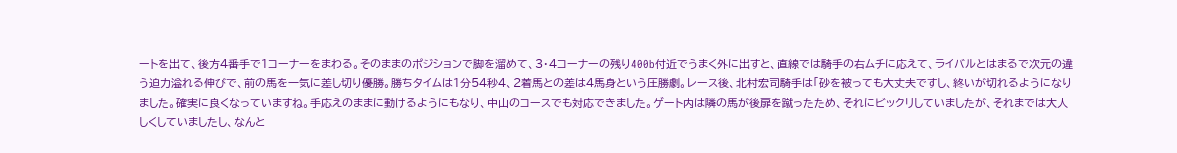ートを出て、後方4番手で1コーナーをまわる。そのままのポジションで脚を溜めて、3・4コーナーの残り400b付近でうまく外に出すと、直線では騎手の右ムチに応えて、ライバルとはまるで次元の違う迫力溢れる伸びで、前の馬を一気に差し切り優勝。勝ちタイムは1分54秒4、2着馬との差は4馬身という圧勝劇。レース後、北村宏司騎手は「砂を被っても大丈夫ですし、終いが切れるようになりました。確実に良くなっていますね。手応えのままに動けるようにもなり、中山のコースでも対応できました。ゲート内は隣の馬が後扉を蹴ったため、それにビックリしていましたが、それまでは大人しくしていましたし、なんと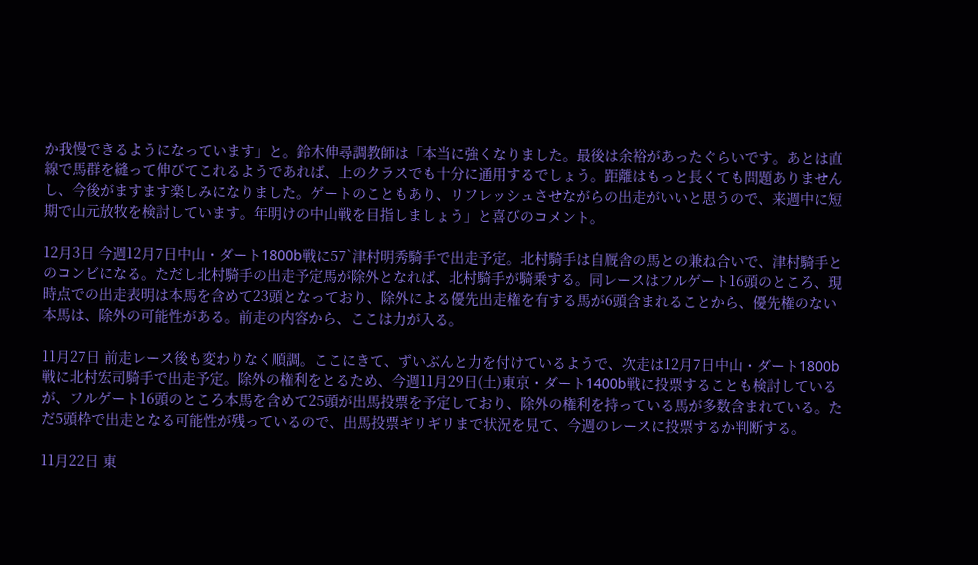か我慢できるようになっています」と。鈴木伸尋調教師は「本当に強くなりました。最後は余裕があったぐらいです。あとは直線で馬群を縫って伸びてこれるようであれば、上のクラスでも十分に通用するでしょう。距離はもっと長くても問題ありませんし、今後がますます楽しみになりました。ゲートのこともあり、リフレッシュさせながらの出走がいいと思うので、来週中に短期で山元放牧を検討しています。年明けの中山戦を目指しましょう」と喜びのコメント。

12月3日 今週12月7日中山・ダート1800b戦に57`津村明秀騎手で出走予定。北村騎手は自厩舎の馬との兼ね合いで、津村騎手とのコンビになる。ただし北村騎手の出走予定馬が除外となれば、北村騎手が騎乗する。同レースはフルゲート16頭のところ、現時点での出走表明は本馬を含めて23頭となっており、除外による優先出走権を有する馬が6頭含まれることから、優先権のない本馬は、除外の可能性がある。前走の内容から、ここは力が入る。

11月27日 前走レース後も変わりなく順調。ここにきて、ずいぶんと力を付けているようで、次走は12月7日中山・ダート1800b戦に北村宏司騎手で出走予定。除外の権利をとるため、今週11月29日(土)東京・ダート1400b戦に投票することも検討しているが、フルゲート16頭のところ本馬を含めて25頭が出馬投票を予定しており、除外の権利を持っている馬が多数含まれている。ただ5頭枠で出走となる可能性が残っているので、出馬投票ギリギリまで状況を見て、今週のレースに投票するか判断する。

11月22日 東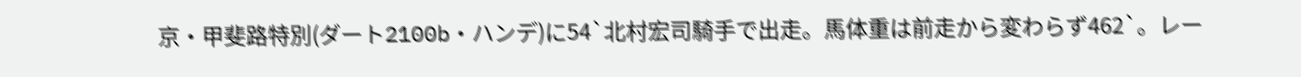京・甲斐路特別(ダート2100b・ハンデ)に54`北村宏司騎手で出走。馬体重は前走から変わらず462`。レー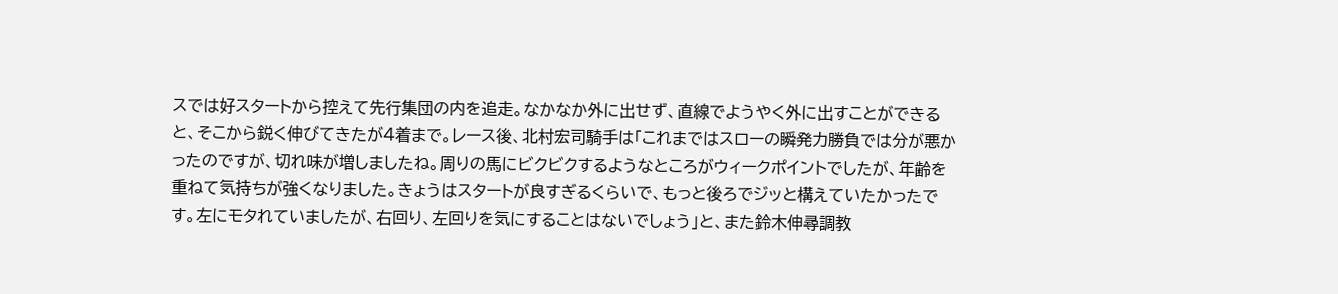スでは好スタートから控えて先行集団の内を追走。なかなか外に出せず、直線でようやく外に出すことができると、そこから鋭く伸びてきたが4着まで。レース後、北村宏司騎手は「これまではスローの瞬発力勝負では分が悪かったのですが、切れ味が増しましたね。周りの馬にビクビクするようなところがウィークポイントでしたが、年齢を重ねて気持ちが強くなりました。きょうはスタートが良すぎるくらいで、もっと後ろでジッと構えていたかったです。左にモタれていましたが、右回り、左回りを気にすることはないでしょう」と、また鈴木伸尋調教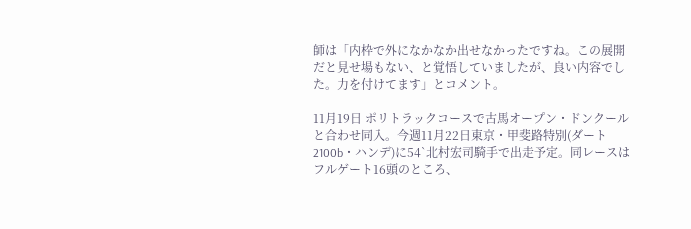師は「内枠で外になかなか出せなかったですね。この展開だと見せ場もない、と覚悟していましたが、良い内容でした。力を付けてます」とコメント。

11月19日 ポリトラックコースで古馬オープン・ドンクールと合わせ同入。今週11月22日東京・甲斐路特別(ダート2100b・ハンデ)に54`北村宏司騎手で出走予定。同レースはフルゲート16頭のところ、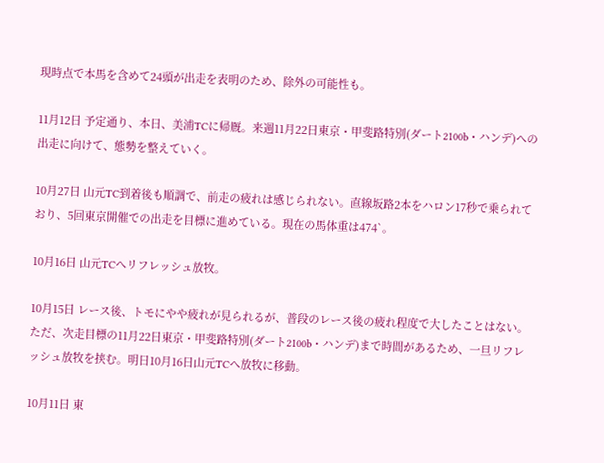現時点で本馬を含めて24頭が出走を表明のため、除外の可能性も。

11月12日 予定通り、本日、美浦TCに帰厩。来週11月22日東京・甲斐路特別(ダート2100b・ハンデ)への出走に向けて、態勢を整えていく。

10月27日 山元TC到着後も順調で、前走の疲れは感じられない。直線坂路2本をハロン17秒で乗られており、5回東京開催での出走を目標に進めている。現在の馬体重は474`。

10月16日 山元TCへリフレッシュ放牧。

10月15日 レース後、トモにやや疲れが見られるが、普段のレース後の疲れ程度で大したことはない。ただ、次走目標の11月22日東京・甲斐路特別(ダート2100b・ハンデ)まで時間があるため、一旦リフレッシュ放牧を挟む。明日10月16日山元TCへ放牧に移動。

10月11日 東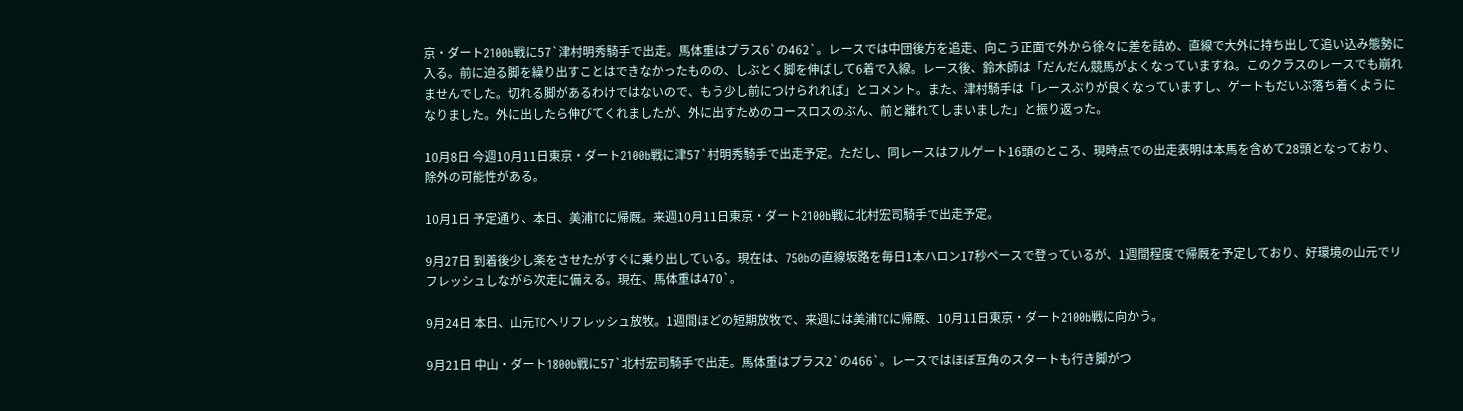京・ダート2100b戦に57`津村明秀騎手で出走。馬体重はプラス6`の462`。レースでは中団後方を追走、向こう正面で外から徐々に差を詰め、直線で大外に持ち出して追い込み態勢に入る。前に迫る脚を繰り出すことはできなかったものの、しぶとく脚を伸ばして6着で入線。レース後、鈴木師は「だんだん競馬がよくなっていますね。このクラスのレースでも崩れませんでした。切れる脚があるわけではないので、もう少し前につけられれば」とコメント。また、津村騎手は「レースぶりが良くなっていますし、ゲートもだいぶ落ち着くようになりました。外に出したら伸びてくれましたが、外に出すためのコースロスのぶん、前と離れてしまいました」と振り返った。

10月8日 今週10月11日東京・ダート2100b戦に津57`村明秀騎手で出走予定。ただし、同レースはフルゲート16頭のところ、現時点での出走表明は本馬を含めて28頭となっており、除外の可能性がある。

10月1日 予定通り、本日、美浦TCに帰厩。来週10月11日東京・ダート2100b戦に北村宏司騎手で出走予定。

9月27日 到着後少し楽をさせたがすぐに乗り出している。現在は、750bの直線坂路を毎日1本ハロン17秒ペースで登っているが、1週間程度で帰厩を予定しており、好環境の山元でリフレッシュしながら次走に備える。現在、馬体重は470`。

9月24日 本日、山元TCへリフレッシュ放牧。1週間ほどの短期放牧で、来週には美浦TCに帰厩、10月11日東京・ダート2100b戦に向かう。

9月21日 中山・ダート1800b戦に57`北村宏司騎手で出走。馬体重はプラス2`の466`。レースではほぼ互角のスタートも行き脚がつ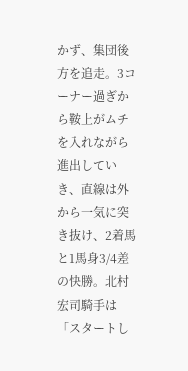かず、集団後方を追走。3コーナー過ぎから鞍上がムチを入れながら進出していき、直線は外から一気に突き抜け、2着馬と1馬身3/4差の快勝。北村宏司騎手は「スタートし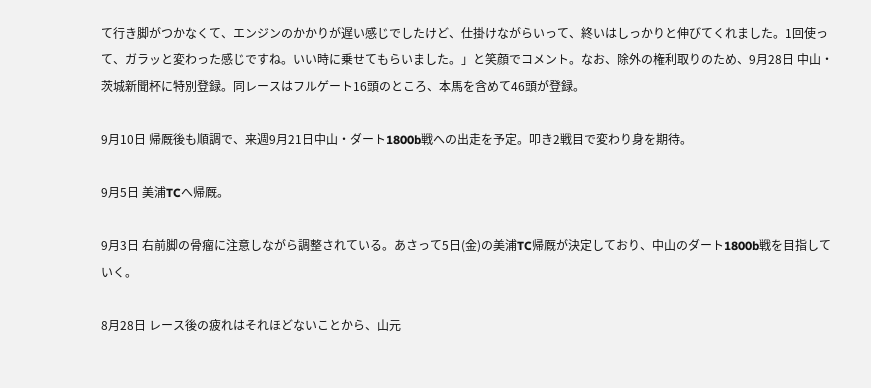て行き脚がつかなくて、エンジンのかかりが遅い感じでしたけど、仕掛けながらいって、終いはしっかりと伸びてくれました。1回使って、ガラッと変わった感じですね。いい時に乗せてもらいました。」と笑顔でコメント。なお、除外の権利取りのため、9月28日 中山・茨城新聞杯に特別登録。同レースはフルゲート16頭のところ、本馬を含めて46頭が登録。

9月10日 帰厩後も順調で、来週9月21日中山・ダート1800b戦への出走を予定。叩き2戦目で変わり身を期待。

9月5日 美浦TCへ帰厩。

9月3日 右前脚の骨瘤に注意しながら調整されている。あさって5日(金)の美浦TC帰厩が決定しており、中山のダート1800b戦を目指していく。

8月28日 レース後の疲れはそれほどないことから、山元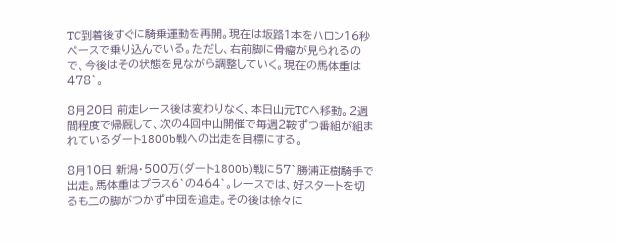TC到着後すぐに騎乗運動を再開。現在は坂路1本をハロン16秒ペースで乗り込んでいる。ただし、右前脚に骨瘤が見られるので、今後はその状態を見ながら調整していく。現在の馬体重は478`。

8月20日 前走レース後は変わりなく、本日山元TCへ移動。2週間程度で帰厩して、次の4回中山開催で毎週2鞍ずつ番組が組まれているダート1800b戦への出走を目標にする。

8月10日 新潟・500万(ダート1800b)戦に57`勝浦正樹騎手で出走。馬体重はプラス6`の464`。レースでは、好スタートを切るも二の脚がつかず中団を追走。その後は徐々に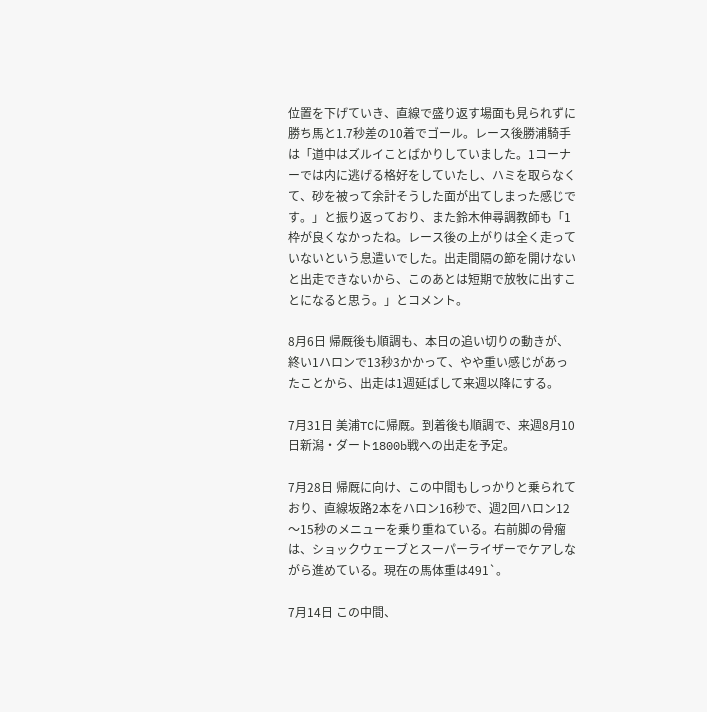位置を下げていき、直線で盛り返す場面も見られずに勝ち馬と1.7秒差の10着でゴール。レース後勝浦騎手は「道中はズルイことばかりしていました。1コーナーでは内に逃げる格好をしていたし、ハミを取らなくて、砂を被って余計そうした面が出てしまった感じです。」と振り返っており、また鈴木伸尋調教師も「1枠が良くなかったね。レース後の上がりは全く走っていないという息遣いでした。出走間隔の節を開けないと出走できないから、このあとは短期で放牧に出すことになると思う。」とコメント。

8月6日 帰厩後も順調も、本日の追い切りの動きが、終い1ハロンで13秒3かかって、やや重い感じがあったことから、出走は1週延ばして来週以降にする。

7月31日 美浦TCに帰厩。到着後も順調で、来週8月10日新潟・ダート1800b戦への出走を予定。

7月28日 帰厩に向け、この中間もしっかりと乗られており、直線坂路2本をハロン16秒で、週2回ハロン12〜15秒のメニューを乗り重ねている。右前脚の骨瘤は、ショックウェーブとスーパーライザーでケアしながら進めている。現在の馬体重は491`。

7月14日 この中間、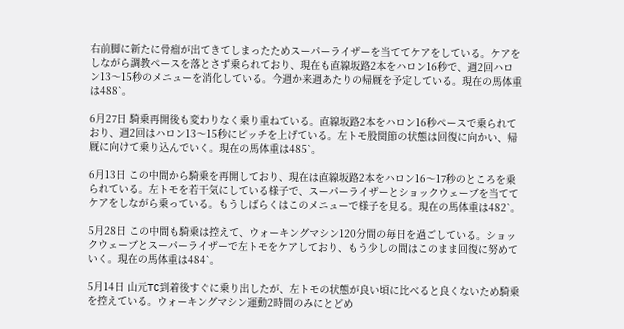右前脚に新たに骨瘤が出てきてしまったためスーパーライザーを当ててケアをしている。ケアをしながら調教ペースを落とさず乗られており、現在も直線坂路2本をハロン16秒で、週2回ハロン13〜15秒のメニューを消化している。今週か来週あたりの帰厩を予定している。現在の馬体重は488`。

6月27日 騎乗再開後も変わりなく乗り重ねている。直線坂路2本をハロン16秒ペースで乗られており、週2回はハロン13〜15秒にピッチを上げている。左トモ股関節の状態は回復に向かい、帰厩に向けて乗り込んでいく。現在の馬体重は485`。

6月13日 この中間から騎乗を再開しており、現在は直線坂路2本をハロン16〜17秒のところを乗られている。左トモを若干気にしている様子で、スーパーライザーとショックウェーブを当ててケアをしながら乗っている。もうしばらくはこのメニューで様子を見る。現在の馬体重は482`。

5月28日 この中間も騎乗は控えて、ウォーキングマシン120分間の毎日を過ごしている。ショックウェーブとスーパーライザーで左トモをケアしており、もう少しの間はこのまま回復に努めていく。現在の馬体重は484`。

5月14日 山元TC到着後すぐに乗り出したが、左トモの状態が良い頃に比べると良くないため騎乗を控えている。ウォーキングマシン運動2時間のみにとどめ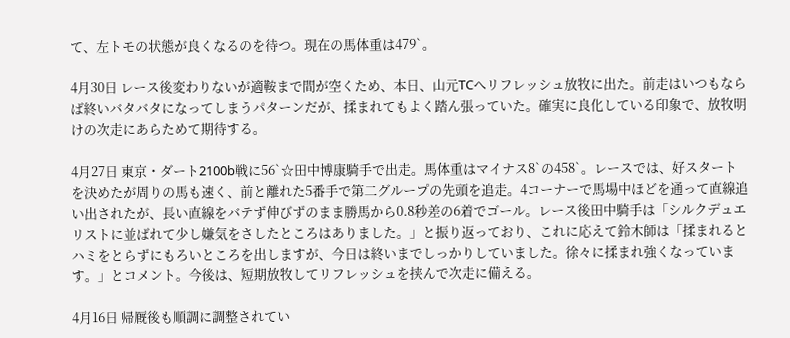て、左トモの状態が良くなるのを待つ。現在の馬体重は479`。

4月30日 レース後変わりないが適鞍まで間が空くため、本日、山元TCへリフレッシュ放牧に出た。前走はいつもならば終いバタバタになってしまうパターンだが、揉まれてもよく踏ん張っていた。確実に良化している印象で、放牧明けの次走にあらためて期待する。

4月27日 東京・ダート2100b戦に56`☆田中博康騎手で出走。馬体重はマイナス8`の458`。レースでは、好スタートを決めたが周りの馬も速く、前と離れた5番手で第二グループの先頭を追走。4コーナーで馬場中ほどを通って直線追い出されたが、長い直線をバテず伸びずのまま勝馬から0.8秒差の6着でゴール。レース後田中騎手は「シルクデュエリストに並ばれて少し嫌気をさしたところはありました。」と振り返っており、これに応えて鈴木師は「揉まれるとハミをとらずにもろいところを出しますが、今日は終いまでしっかりしていました。徐々に揉まれ強くなっています。」とコメント。今後は、短期放牧してリフレッシュを挟んで次走に備える。

4月16日 帰厩後も順調に調整されてい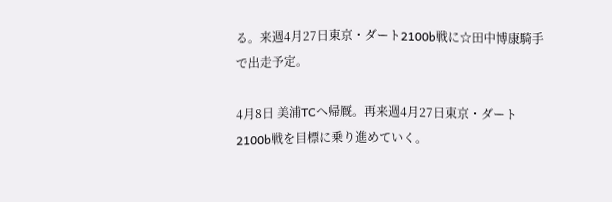る。来週4月27日東京・ダート2100b戦に☆田中博康騎手で出走予定。

4月8日 美浦TCへ帰厩。再来週4月27日東京・ダート2100b戦を目標に乗り進めていく。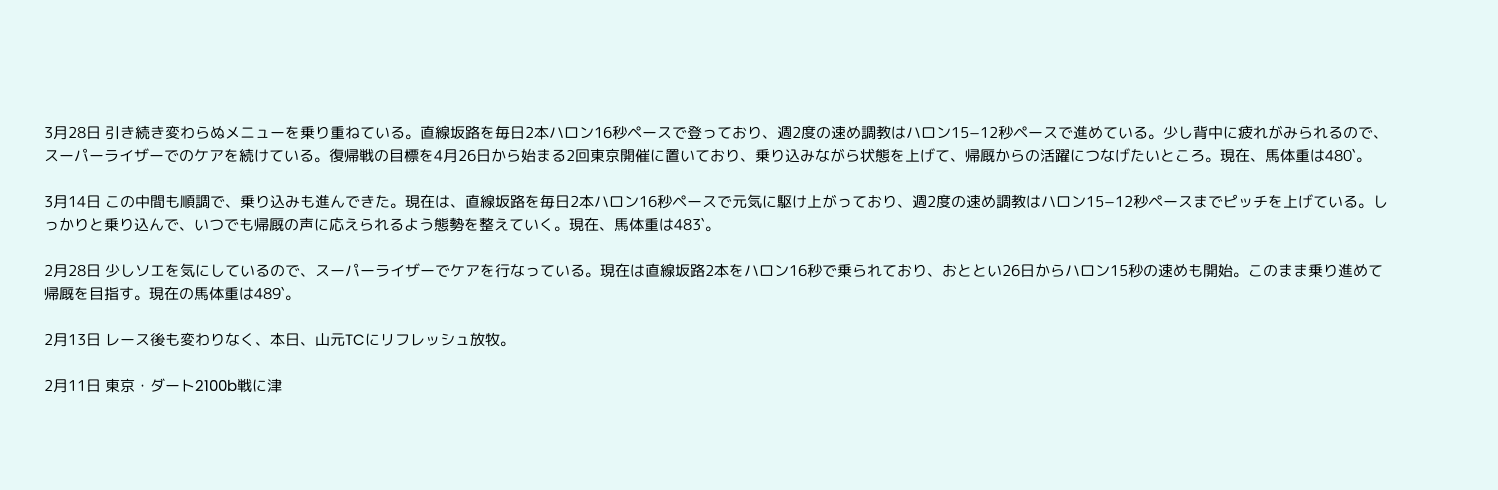3月28日 引き続き変わらぬメニューを乗り重ねている。直線坂路を毎日2本ハロン16秒ペースで登っており、週2度の速め調教はハロン15−12秒ペースで進めている。少し背中に疲れがみられるので、スーパーライザーでのケアを続けている。復帰戦の目標を4月26日から始まる2回東京開催に置いており、乗り込みながら状態を上げて、帰厩からの活躍につなげたいところ。現在、馬体重は480`。

3月14日 この中間も順調で、乗り込みも進んできた。現在は、直線坂路を毎日2本ハロン16秒ペースで元気に駆け上がっており、週2度の速め調教はハロン15−12秒ペースまでピッチを上げている。しっかりと乗り込んで、いつでも帰厩の声に応えられるよう態勢を整えていく。現在、馬体重は483`。

2月28日 少しソエを気にしているので、スーパーライザーでケアを行なっている。現在は直線坂路2本をハロン16秒で乗られており、おととい26日からハロン15秒の速めも開始。このまま乗り進めて帰厩を目指す。現在の馬体重は489`。

2月13日 レース後も変わりなく、本日、山元TCにリフレッシュ放牧。

2月11日 東京・ダート2100b戦に津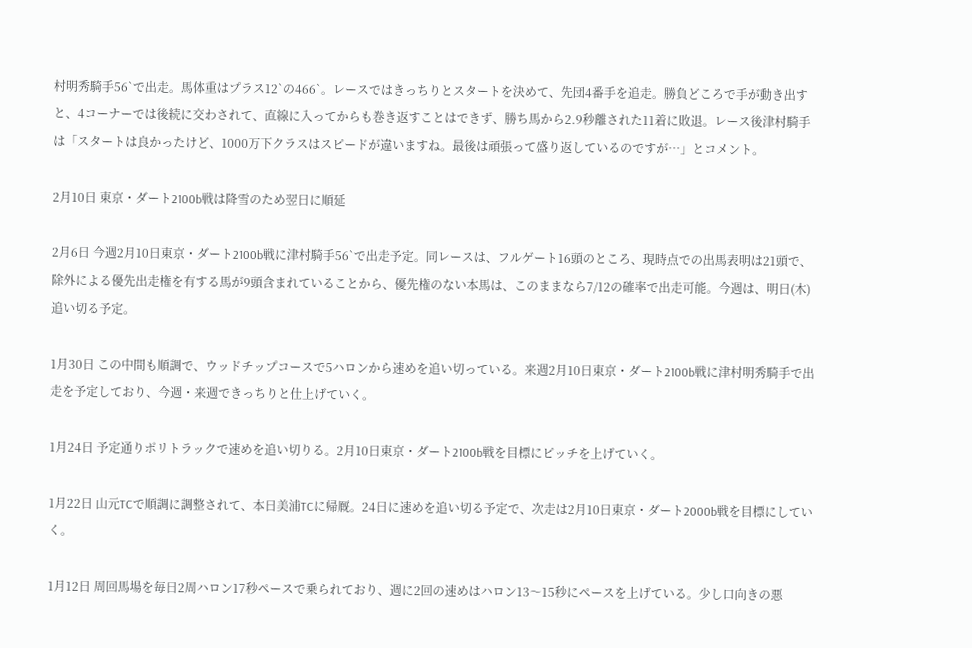村明秀騎手56`で出走。馬体重はプラス12`の466`。レースではきっちりとスタートを決めて、先団4番手を追走。勝負どころで手が動き出すと、4コーナーでは後続に交わされて、直線に入ってからも巻き返すことはできず、勝ち馬から2.9秒離された11着に敗退。レース後津村騎手は「スタートは良かったけど、1000万下クラスはスピードが違いますね。最後は頑張って盛り返しているのですが…」とコメント。

2月10日 東京・ダート2100b戦は降雪のため翌日に順延

2月6日 今週2月10日東京・ダート2100b戦に津村騎手56`で出走予定。同レースは、フルゲート16頭のところ、現時点での出馬表明は21頭で、除外による優先出走権を有する馬が9頭含まれていることから、優先権のない本馬は、このままなら7/12の確率で出走可能。今週は、明日(木)追い切る予定。

1月30日 この中間も順調で、ウッドチップコースで5ハロンから速めを追い切っている。来週2月10日東京・ダート2100b戦に津村明秀騎手で出走を予定しており、今週・来週できっちりと仕上げていく。

1月24日 予定通りポリトラックで速めを追い切りる。2月10日東京・ダート2100b戦を目標にピッチを上げていく。

1月22日 山元TCで順調に調整されて、本日美浦TCに帰厩。24日に速めを追い切る予定で、次走は2月10日東京・ダート2000b戦を目標にしていく。

1月12日 周回馬場を毎日2周ハロン17秒ペースで乗られており、週に2回の速めはハロン13〜15秒にペースを上げている。少し口向きの悪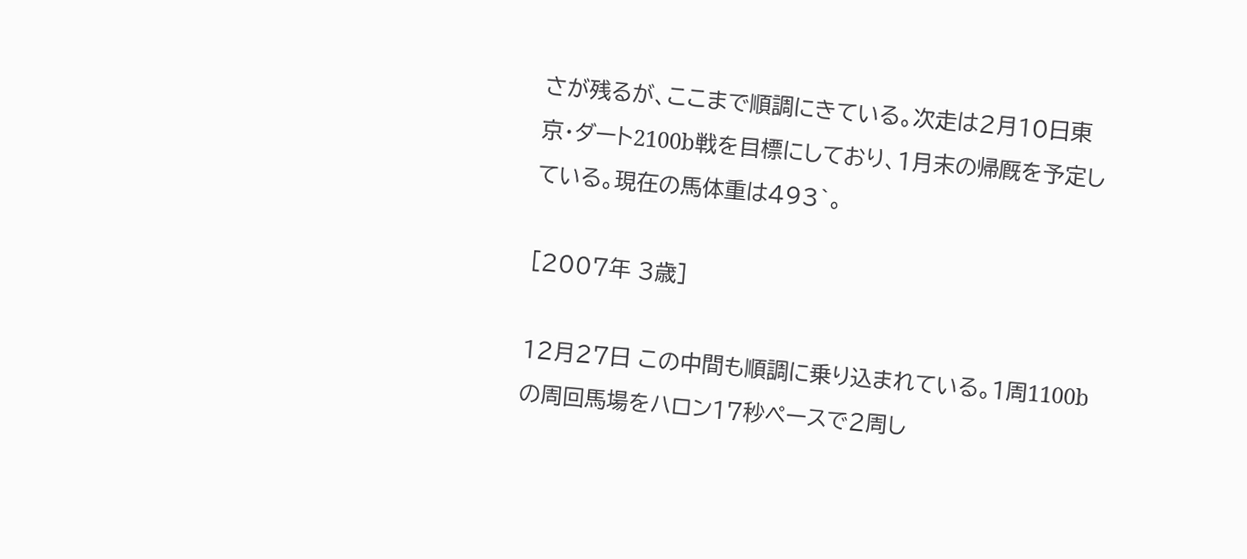さが残るが、ここまで順調にきている。次走は2月10日東京・ダート2100b戦を目標にしており、1月末の帰厩を予定している。現在の馬体重は493`。

[2007年 3歳]

12月27日 この中間も順調に乗り込まれている。1周1100bの周回馬場をハロン17秒ペースで2周し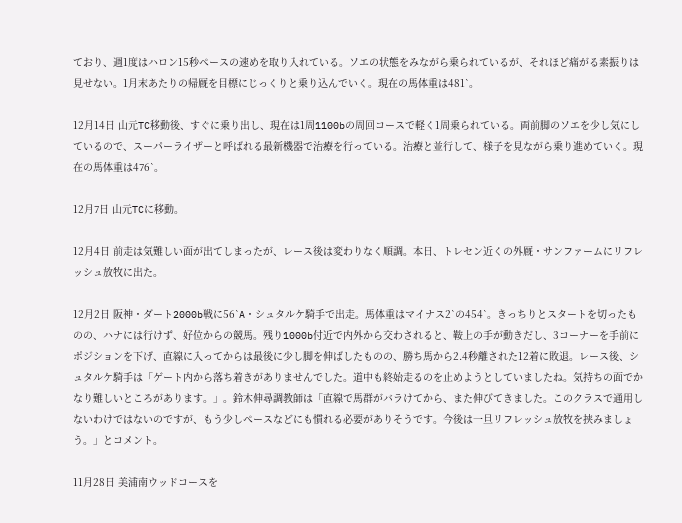ており、週1度はハロン15秒ペースの速めを取り入れている。ソエの状態をみながら乗られているが、それほど痛がる素振りは見せない。1月末あたりの帰厩を目標にじっくりと乗り込んでいく。現在の馬体重は481`。

12月14日 山元TC移動後、すぐに乗り出し、現在は1周1100bの周回コースで軽く1周乗られている。両前脚のソエを少し気にしているので、スーパーライザーと呼ばれる最新機器で治療を行っている。治療と並行して、様子を見ながら乗り進めていく。現在の馬体重は476`。

12月7日 山元TCに移動。

12月4日 前走は気難しい面が出てしまったが、レース後は変わりなく順調。本日、トレセン近くの外厩・サンファームにリフレッシュ放牧に出た。

12月2日 阪神・ダート2000b戦に56`A・シュタルケ騎手で出走。馬体重はマイナス2`の454`。きっちりとスタートを切ったものの、ハナには行けず、好位からの競馬。残り1000b付近で内外から交わされると、鞍上の手が動きだし、3コーナーを手前にポジションを下げ、直線に入ってからは最後に少し脚を伸ばしたものの、勝ち馬から2.4秒離された12着に敗退。レース後、シュタルケ騎手は「ゲート内から落ち着きがありませんでした。道中も終始走るのを止めようとしていましたね。気持ちの面でかなり難しいところがあります。」。鈴木伸尋調教師は「直線で馬群がバラけてから、また伸びてきました。このクラスで通用しないわけではないのですが、もう少しペースなどにも慣れる必要がありそうです。今後は一旦リフレッシュ放牧を挟みましょう。」とコメント。

11月28日 美浦南ウッドコースを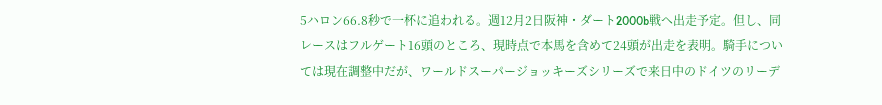5ハロン66.8秒で一杯に追われる。週12月2日阪神・ダート2000b戦へ出走予定。但し、同レースはフルゲート16頭のところ、現時点で本馬を含めて24頭が出走を表明。騎手については現在調整中だが、ワールドスーパージョッキーズシリーズで来日中のドイツのリーデ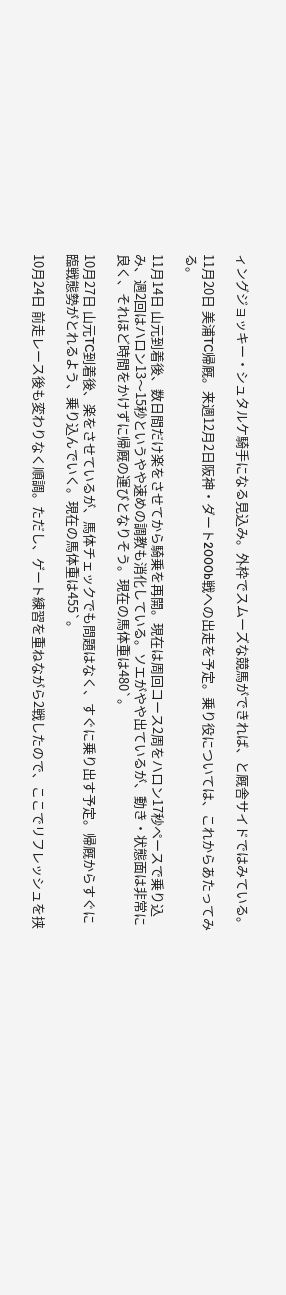ィングジョッキー・シュタルケ騎手になる見込み。外枠でスムーズな競馬ができれば、と厩舎サイドではみている。

11月20日 美浦TC帰厩。来週12月2日阪神・ダート2000b戦への出走を予定。乗り役については、これからあたってみる。

11月14日 山元到着後、数日間だけ楽をさせてから騎乗を再開。現在は周回コース2周をハロン17秒ペースで乗り込み、週2回はハロン13〜15秒というやや速めの調教も消化している。ソエがやや出ているが、動き・状態面は非常に良く、それほど時間をかけずに帰厩の運びとなりそう。現在の馬体重は480`。

10月27日 山元TC到着後、楽をさせているが、馬体チェックでも問題はなく、すぐに乗り出す予定。帰厩からすぐに臨戦態勢がとれるよう、乗り込んでいく。現在の馬体重は455`。

10月24日 前走レース後も変わりなく順調。ただし、ゲート練習を重ねながら2戦したので、ここでリフレッシュを挟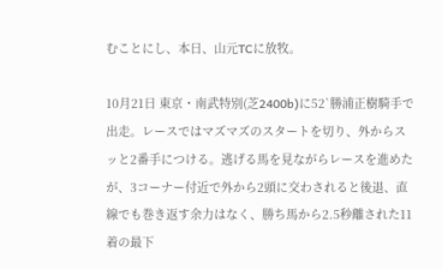むことにし、本日、山元TCに放牧。

10月21日 東京・南武特別(芝2400b)に52`勝浦正樹騎手で出走。レースではマズマズのスタートを切り、外からスッと2番手につける。逃げる馬を見ながらレースを進めたが、3コーナー付近で外から2頭に交わされると後退、直線でも巻き返す余力はなく、勝ち馬から2.5秒離された11着の最下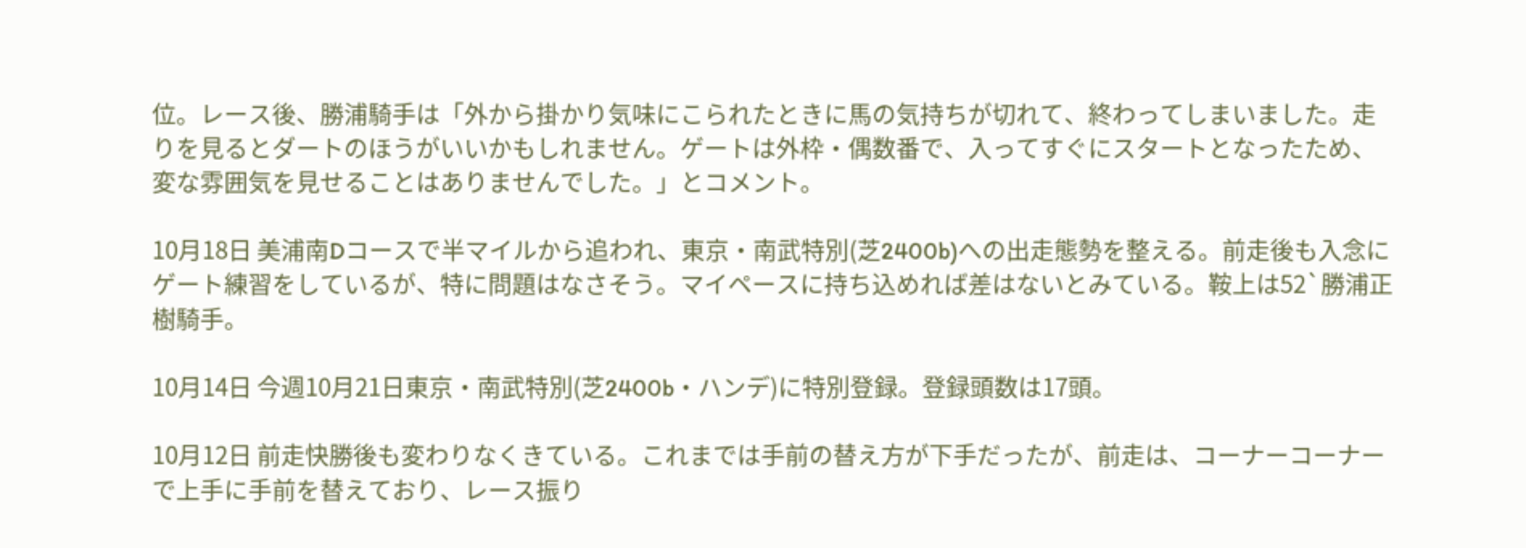位。レース後、勝浦騎手は「外から掛かり気味にこられたときに馬の気持ちが切れて、終わってしまいました。走りを見るとダートのほうがいいかもしれません。ゲートは外枠・偶数番で、入ってすぐにスタートとなったため、変な雰囲気を見せることはありませんでした。」とコメント。

10月18日 美浦南Dコースで半マイルから追われ、東京・南武特別(芝2400b)への出走態勢を整える。前走後も入念にゲート練習をしているが、特に問題はなさそう。マイペースに持ち込めれば差はないとみている。鞍上は52`勝浦正樹騎手。

10月14日 今週10月21日東京・南武特別(芝2400b・ハンデ)に特別登録。登録頭数は17頭。

10月12日 前走快勝後も変わりなくきている。これまでは手前の替え方が下手だったが、前走は、コーナーコーナーで上手に手前を替えており、レース振り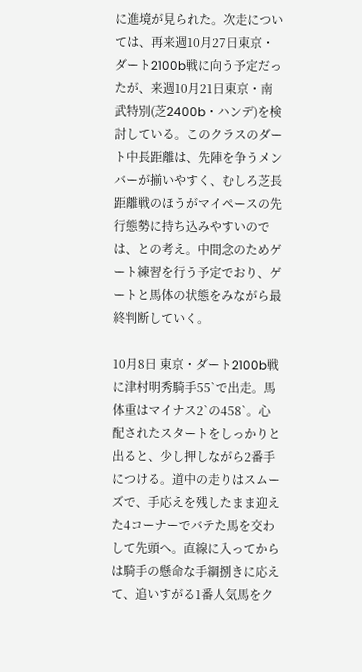に進境が見られた。次走については、再来週10月27日東京・ダート2100b戦に向う予定だったが、来週10月21日東京・南武特別(芝2400b・ハンデ)を検討している。このクラスのダート中長距離は、先陣を争うメンバーが揃いやすく、むしろ芝長距離戦のほうがマイペースの先行態勢に持ち込みやすいのでは、との考え。中間念のためゲート練習を行う予定でおり、ゲートと馬体の状態をみながら最終判断していく。

10月8日 東京・ダート2100b戦に津村明秀騎手55`で出走。馬体重はマイナス2`の458`。心配されたスタートをしっかりと出ると、少し押しながら2番手につける。道中の走りはスムーズで、手応えを残したまま迎えた4コーナーでバテた馬を交わして先頭へ。直線に入ってからは騎手の懸命な手綱捌きに応えて、追いすがる1番人気馬をク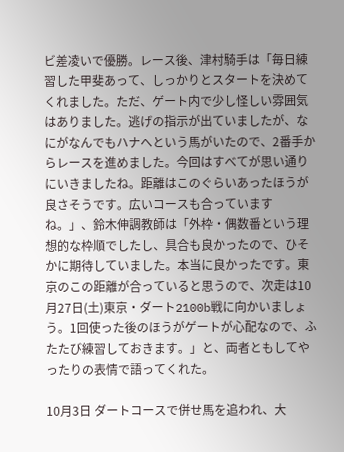ビ差凌いで優勝。レース後、津村騎手は「毎日練習した甲斐あって、しっかりとスタートを決めてくれました。ただ、ゲート内で少し怪しい雰囲気はありました。逃げの指示が出ていましたが、なにがなんでもハナへという馬がいたので、2番手からレースを進めました。今回はすべてが思い通りにいきましたね。距離はこのぐらいあったほうが良さそうです。広いコースも合っていますね。」、鈴木伸調教師は「外枠・偶数番という理想的な枠順でしたし、具合も良かったので、ひそかに期待していました。本当に良かったです。東京のこの距離が合っていると思うので、次走は10月27日(土)東京・ダート2100b戦に向かいましょう。1回使った後のほうがゲートが心配なので、ふたたび練習しておきます。」と、両者ともしてやったりの表情で語ってくれた。

10月3日 ダートコースで併せ馬を追われ、大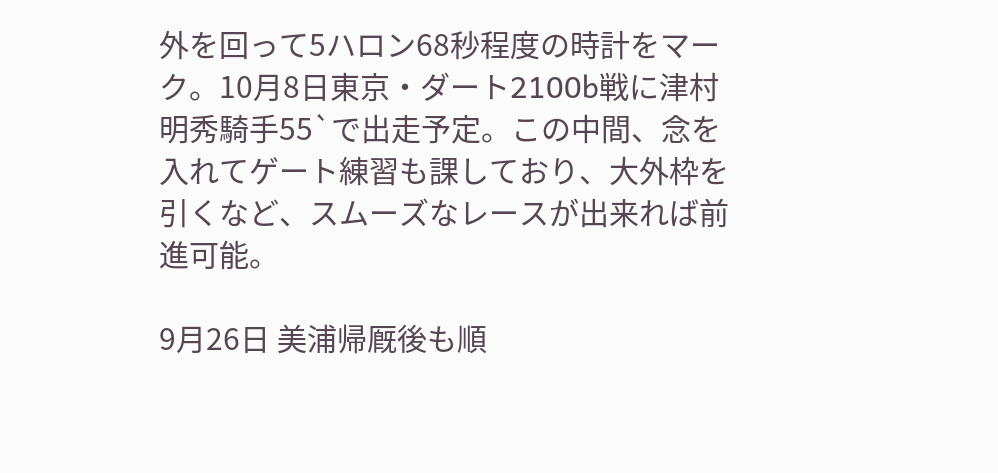外を回って5ハロン68秒程度の時計をマーク。10月8日東京・ダート2100b戦に津村明秀騎手55`で出走予定。この中間、念を入れてゲート練習も課しており、大外枠を引くなど、スムーズなレースが出来れば前進可能。

9月26日 美浦帰厩後も順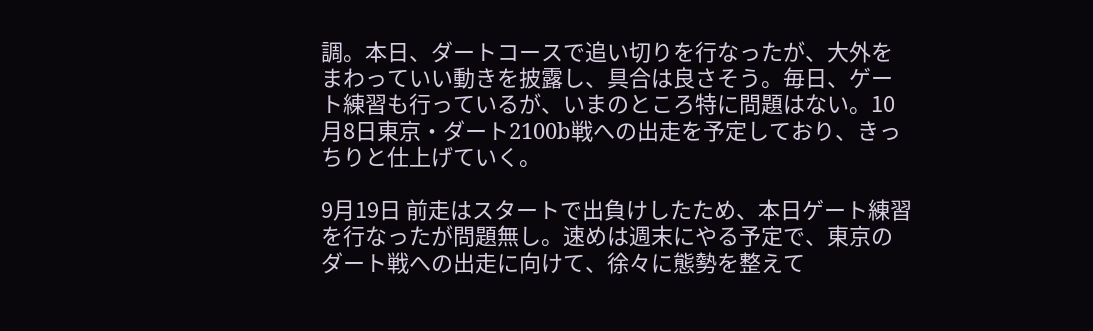調。本日、ダートコースで追い切りを行なったが、大外をまわっていい動きを披露し、具合は良さそう。毎日、ゲート練習も行っているが、いまのところ特に問題はない。10月8日東京・ダート2100b戦への出走を予定しており、きっちりと仕上げていく。

9月19日 前走はスタートで出負けしたため、本日ゲート練習を行なったが問題無し。速めは週末にやる予定で、東京のダート戦への出走に向けて、徐々に態勢を整えて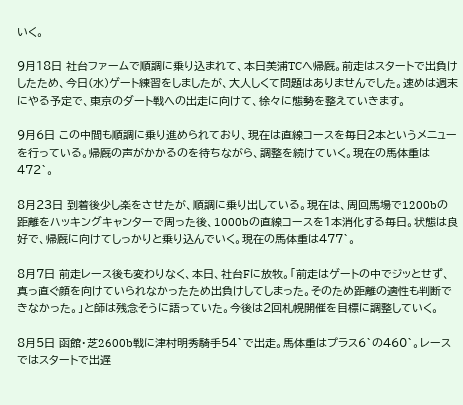いく。

9月18日 社台ファームで順調に乗り込まれて、本日美浦TCへ帰厩。前走はスタートで出負けしたため、今日(水)ゲート練習をしましたが、大人しくて問題はありませんでした。速めは週末にやる予定で、東京のダート戦への出走に向けて、徐々に態勢を整えていきます。

9月6日 この中間も順調に乗り進められており、現在は直線コースを毎日2本というメニューを行っている。帰厩の声がかかるのを待ちながら、調整を続けていく。現在の馬体重は472`。

8月23日 到着後少し楽をさせたが、順調に乗り出している。現在は、周回馬場で1200bの距離をハッキングキャンターで周った後、1000bの直線コースを1本消化する毎日。状態は良好で、帰厩に向けてしっかりと乗り込んでいく。現在の馬体重は477`。

8月7日 前走レース後も変わりなく、本日、社台Fに放牧。「前走はゲートの中でジッとせず、真っ直ぐ顔を向けていられなかったため出負けしてしまった。そのため距離の適性も判断できなかった。」と師は残念そうに語っていた。今後は2回札幌開催を目標に調整していく。

8月5日 函館・芝2600b戦に津村明秀騎手54`で出走。馬体重はプラス6`の460`。レースではスタートで出遅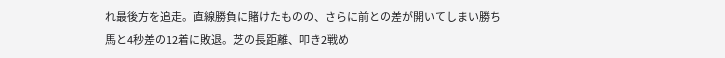れ最後方を追走。直線勝負に賭けたものの、さらに前との差が開いてしまい勝ち馬と4秒差の12着に敗退。芝の長距離、叩き2戦め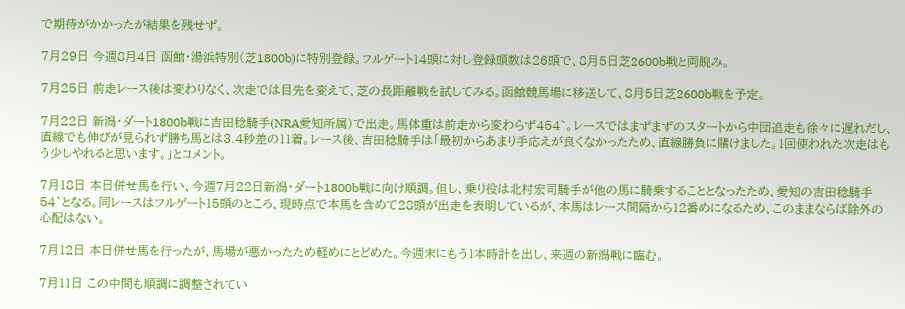で期待がかかったが結果を残せず。

7月29日 今週8月4日 函館・湯浜特別(芝1800b)に特別登録。フルゲート14頭に対し登録頭数は26頭で、8月5日芝2600b戦と両睨み。

7月25日 前走レース後は変わりなく、次走では目先を変えて、芝の長距離戦を試してみる。函館競馬場に移送して、8月5日芝2600b戦を予定。

7月22日 新潟・ダート1800b戦に吉田稔騎手(NRA愛知所属)で出走。馬体重は前走から変わらず454`。レースではまずまずのスタートから中団追走も徐々に遅れだし、直線でも伸びが見られず勝ち馬とは3.4秒差の11着。レース後、吉田稔騎手は「最初からあまり手応えが良くなかったため、直線勝負に賭けました。1回使われた次走はもう少しやれると思います。」とコメント。

7月18日 本日併せ馬を行い、今週7月22日新潟・ダート1800b戦に向け順調。但し、乗り役は北村宏司騎手が他の馬に騎乗することとなったため、愛知の吉田稔騎手54`となる。同レースはフルゲート15頭のところ、現時点で本馬を含めて28頭が出走を表明しているが、本馬はレース間隔から12番めになるため、このままならば除外の心配はない。

7月12日 本日併せ馬を行ったが、馬場が悪かったため軽めにとどめた。今週末にもう1本時計を出し、来週の新潟戦に臨む。

7月11日 この中間も順調に調整されてい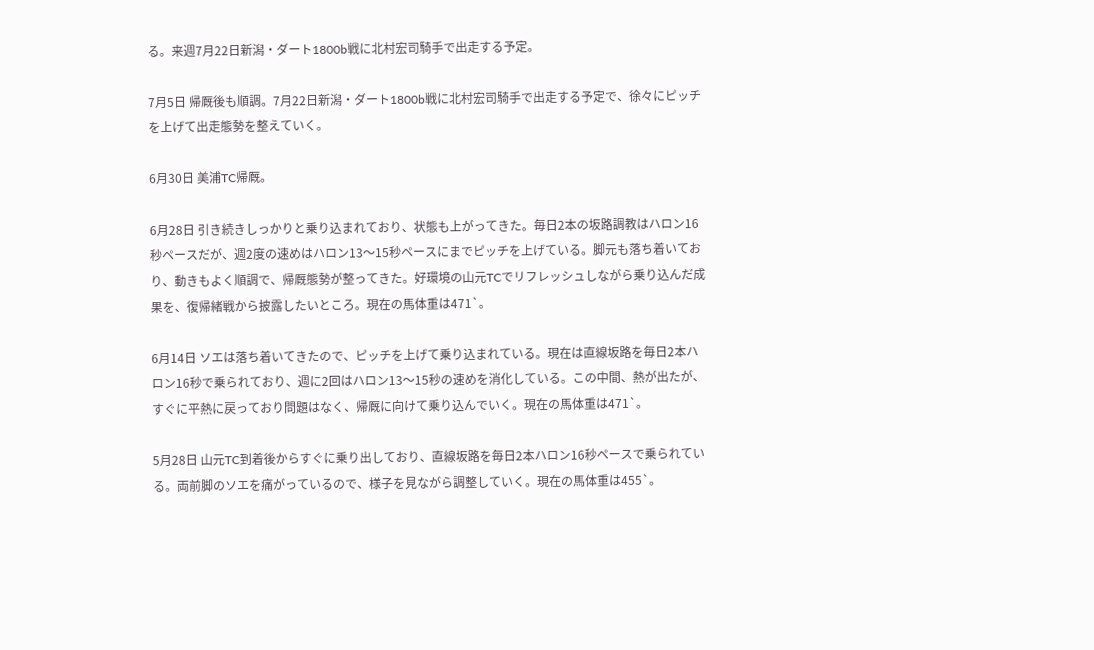る。来週7月22日新潟・ダート1800b戦に北村宏司騎手で出走する予定。

7月5日 帰厩後も順調。7月22日新潟・ダート1800b戦に北村宏司騎手で出走する予定で、徐々にピッチを上げて出走態勢を整えていく。

6月30日 美浦TC帰厩。

6月28日 引き続きしっかりと乗り込まれており、状態も上がってきた。毎日2本の坂路調教はハロン16秒ペースだが、週2度の速めはハロン13〜15秒ペースにまでピッチを上げている。脚元も落ち着いており、動きもよく順調で、帰厩態勢が整ってきた。好環境の山元TCでリフレッシュしながら乗り込んだ成果を、復帰緒戦から披露したいところ。現在の馬体重は471`。

6月14日 ソエは落ち着いてきたので、ピッチを上げて乗り込まれている。現在は直線坂路を毎日2本ハロン16秒で乗られており、週に2回はハロン13〜15秒の速めを消化している。この中間、熱が出たが、すぐに平熱に戻っており問題はなく、帰厩に向けて乗り込んでいく。現在の馬体重は471`。

5月28日 山元TC到着後からすぐに乗り出しており、直線坂路を毎日2本ハロン16秒ペースで乗られている。両前脚のソエを痛がっているので、様子を見ながら調整していく。現在の馬体重は455`。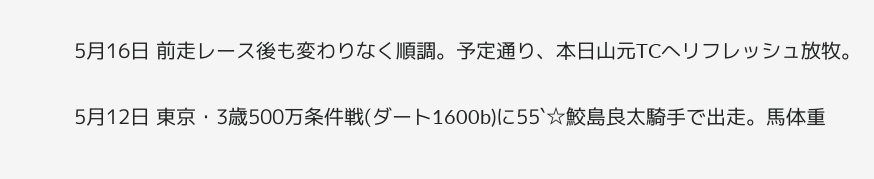5月16日 前走レース後も変わりなく順調。予定通り、本日山元TCへリフレッシュ放牧。

5月12日 東京・3歳500万条件戦(ダート1600b)に55`☆鮫島良太騎手で出走。馬体重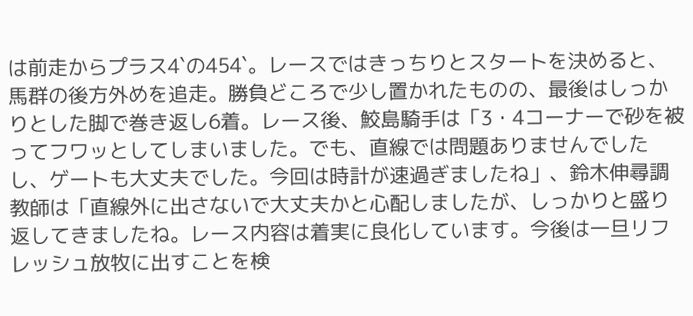は前走からプラス4`の454`。レースではきっちりとスタートを決めると、馬群の後方外めを追走。勝負どころで少し置かれたものの、最後はしっかりとした脚で巻き返し6着。レース後、鮫島騎手は「3・4コーナーで砂を被ってフワッとしてしまいました。でも、直線では問題ありませんでしたし、ゲートも大丈夫でした。今回は時計が速過ぎましたね」、鈴木伸尋調教師は「直線外に出さないで大丈夫かと心配しましたが、しっかりと盛り返してきましたね。レース内容は着実に良化しています。今後は一旦リフレッシュ放牧に出すことを検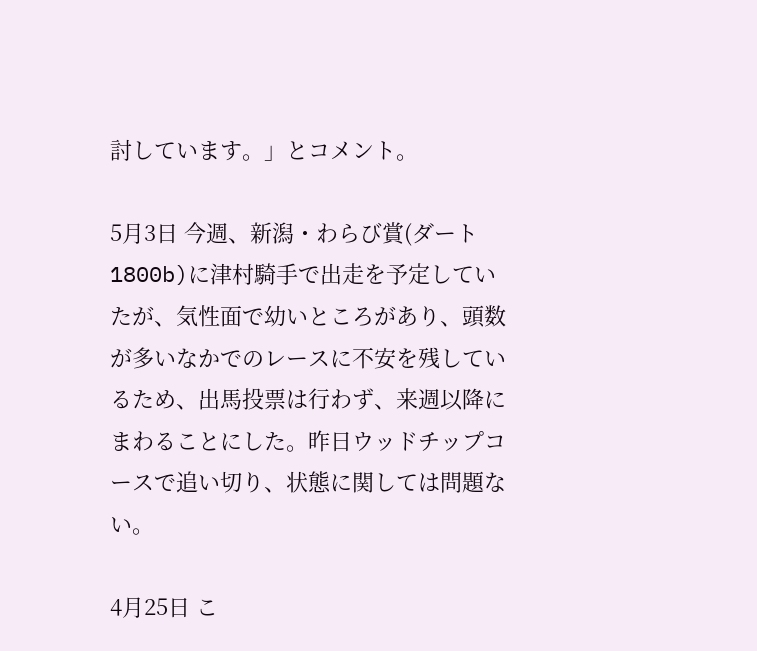討しています。」とコメント。

5月3日 今週、新潟・わらび賞(ダート1800b)に津村騎手で出走を予定していたが、気性面で幼いところがあり、頭数が多いなかでのレースに不安を残しているため、出馬投票は行わず、来週以降にまわることにした。昨日ウッドチップコースで追い切り、状態に関しては問題ない。

4月25日 こ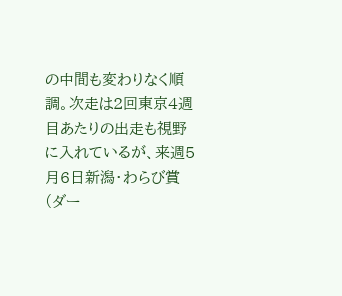の中間も変わりなく順調。次走は2回東京4週目あたりの出走も視野に入れているが、来週5月6日新潟・わらび賞(ダー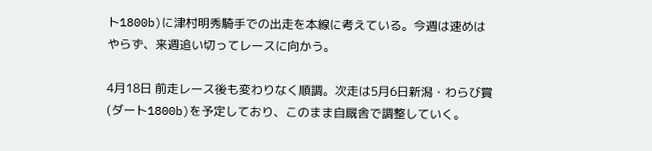ト1800b)に津村明秀騎手での出走を本線に考えている。今週は速めはやらず、来週追い切ってレースに向かう。

4月18日 前走レース後も変わりなく順調。次走は5月6日新潟・わらび賞(ダート1800b)を予定しており、このまま自厩舎で調整していく。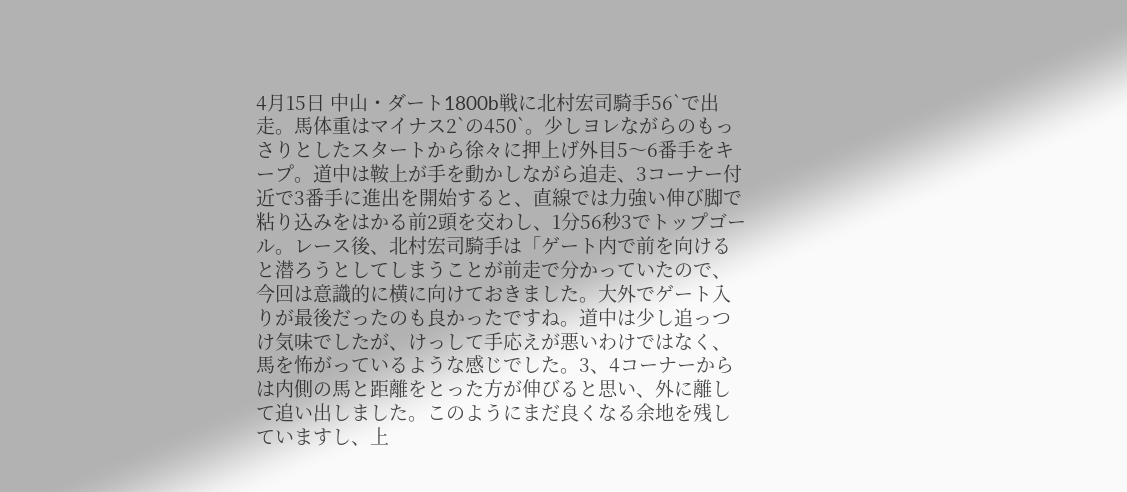4月15日 中山・ダート1800b戦に北村宏司騎手56`で出走。馬体重はマイナス2`の450`。少しヨレながらのもっさりとしたスタートから徐々に押上げ外目5〜6番手をキープ。道中は鞍上が手を動かしながら追走、3コーナー付近で3番手に進出を開始すると、直線では力強い伸び脚で粘り込みをはかる前2頭を交わし、1分56秒3でトップゴール。レース後、北村宏司騎手は「ゲート内で前を向けると潜ろうとしてしまうことが前走で分かっていたので、今回は意識的に横に向けておきました。大外でゲート入りが最後だったのも良かったですね。道中は少し追っつけ気味でしたが、けっして手応えが悪いわけではなく、馬を怖がっているような感じでした。3、4コーナーからは内側の馬と距離をとった方が伸びると思い、外に離して追い出しました。このようにまだ良くなる余地を残していますし、上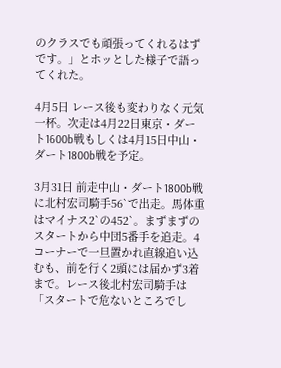のクラスでも頑張ってくれるはずです。」とホッとした様子で語ってくれた。

4月5日 レース後も変わりなく元気一杯。次走は4月22日東京・ダート1600b戦もしくは4月15日中山・ダート1800b戦を予定。

3月31日 前走中山・ダート1800b戦に北村宏司騎手56`で出走。馬体重はマイナス2`の452`。まずまずのスタートから中団5番手を追走。4コーナーで一旦置かれ直線追い込むも、前を行く2頭には届かず3着まで。レース後北村宏司騎手は「スタートで危ないところでし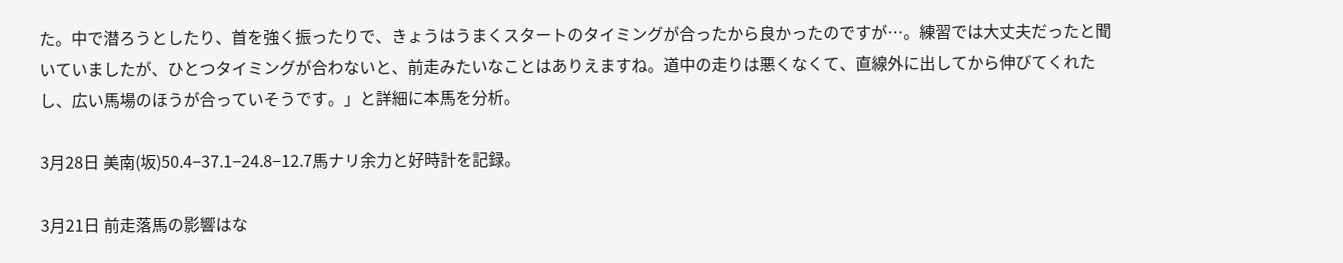た。中で潜ろうとしたり、首を強く振ったりで、きょうはうまくスタートのタイミングが合ったから良かったのですが…。練習では大丈夫だったと聞いていましたが、ひとつタイミングが合わないと、前走みたいなことはありえますね。道中の走りは悪くなくて、直線外に出してから伸びてくれたし、広い馬場のほうが合っていそうです。」と詳細に本馬を分析。

3月28日 美南(坂)50.4−37.1−24.8−12.7馬ナリ余力と好時計を記録。

3月21日 前走落馬の影響はな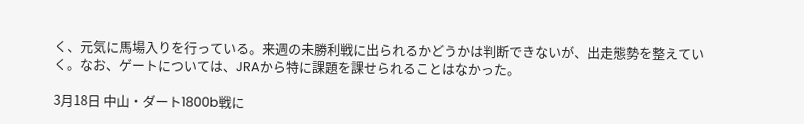く、元気に馬場入りを行っている。来週の未勝利戦に出られるかどうかは判断できないが、出走態勢を整えていく。なお、ゲートについては、JRAから特に課題を課せられることはなかった。

3月18日 中山・ダート1800b戦に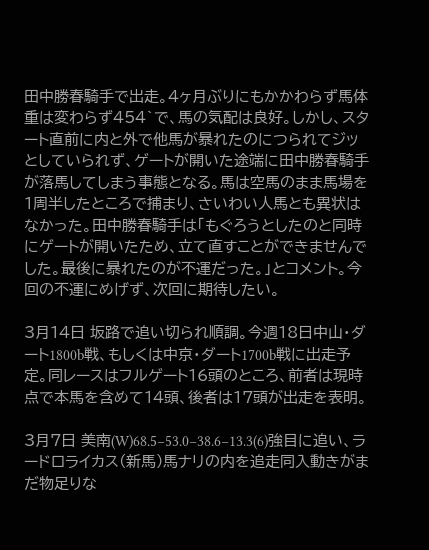田中勝春騎手で出走。4ヶ月ぶりにもかかわらず馬体重は変わらず454`で、馬の気配は良好。しかし、スタート直前に内と外で他馬が暴れたのにつられてジッとしていられず、ゲートが開いた途端に田中勝春騎手が落馬してしまう事態となる。馬は空馬のまま馬場を1周半したところで捕まり、さいわい人馬とも異状はなかった。田中勝春騎手は「もぐろうとしたのと同時にゲートが開いたため、立て直すことができませんでした。最後に暴れたのが不運だった。」とコメント。今回の不運にめげず、次回に期待したい。

3月14日 坂路で追い切られ順調。今週18日中山・ダート1800b戦、もしくは中京・ダート1700b戦に出走予定。同レースはフルゲート16頭のところ、前者は現時点で本馬を含めて14頭、後者は17頭が出走を表明。

3月7日 美南(W)68.5−53.0−38.6−13.3(6)強目に追い、ラードロライカス(新馬)馬ナリの内を追走同入動きがまだ物足りな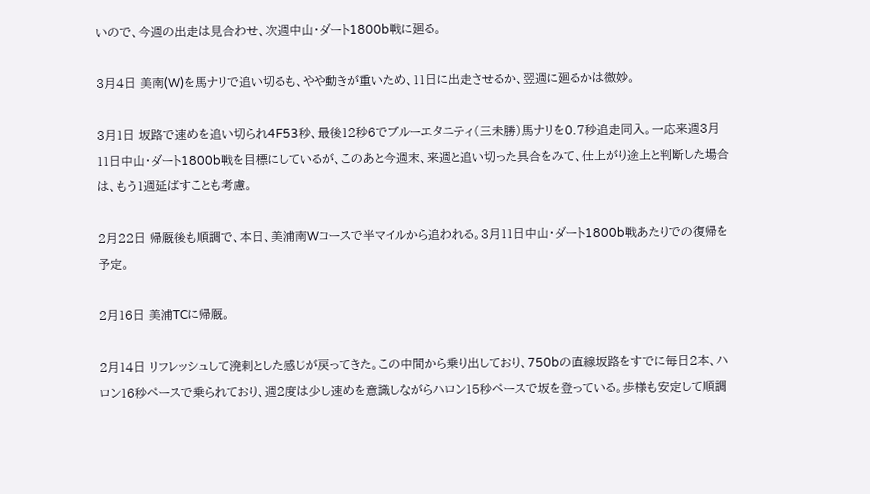いので、今週の出走は見合わせ、次週中山・ダート1800b戦に廻る。

3月4日 美南(W)を馬ナリで追い切るも、やや動きが重いため、11日に出走させるか、翌週に廻るかは微妙。

3月1日 坂路で速めを追い切られ4F53秒、最後12秒6でブルーエタニティ(三未勝)馬ナリを0.7秒追走同入。一応来週3月11日中山・ダート1800b戦を目標にしているが、このあと今週末、来週と追い切った具合をみて、仕上がり途上と判断した場合は、もう1週延ばすことも考慮。

2月22日 帰厩後も順調で、本日、美浦南Wコースで半マイルから追われる。3月11日中山・ダート1800b戦あたりでの復帰を予定。

2月16日 美浦TCに帰厩。

2月14日 リフレッシュして溌剌とした感じが戻ってきた。この中間から乗り出しており、750bの直線坂路をすでに毎日2本、ハロン16秒ペースで乗られており、週2度は少し速めを意識しながらハロン15秒ペースで坂を登っている。歩様も安定して順調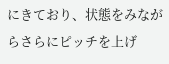にきており、状態をみながらさらにピッチを上げ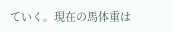ていく。現在の馬体重は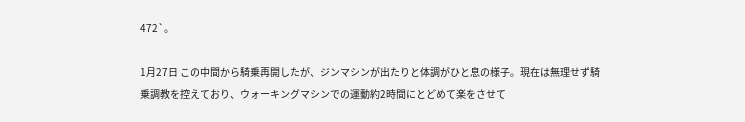472`。

1月27日 この中間から騎乗再開したが、ジンマシンが出たりと体調がひと息の様子。現在は無理せず騎乗調教を控えており、ウォーキングマシンでの運動約2時間にとどめて楽をさせて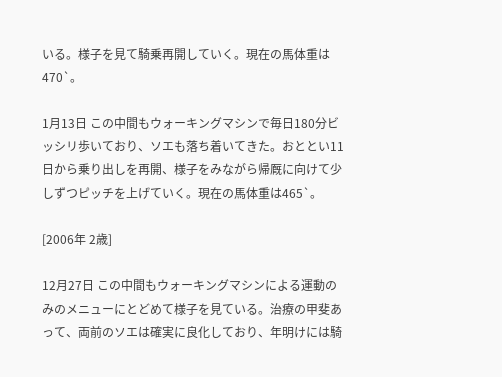いる。様子を見て騎乗再開していく。現在の馬体重は470`。

1月13日 この中間もウォーキングマシンで毎日180分ビッシリ歩いており、ソエも落ち着いてきた。おととい11日から乗り出しを再開、様子をみながら帰厩に向けて少しずつピッチを上げていく。現在の馬体重は465`。

[2006年 2歳]

12月27日 この中間もウォーキングマシンによる運動のみのメニューにとどめて様子を見ている。治療の甲斐あって、両前のソエは確実に良化しており、年明けには騎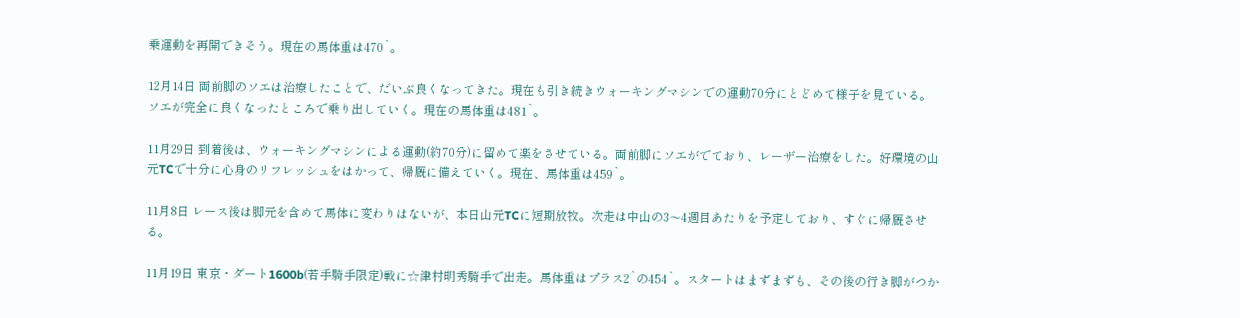乗運動を再開できそう。現在の馬体重は470`。

12月14日 両前脚のソエは治療したことで、だいぶ良くなってきた。現在も引き続きウォーキングマシンでの運動70分にとどめて様子を見ている。ソエが完全に良くなったところで乗り出していく。現在の馬体重は481`。

11月29日 到着後は、ウォーキングマシンによる運動(約70分)に留めて楽をさせている。両前脚にソエがでており、レーザー治療をした。好環境の山元TCで十分に心身のリフレッシュをはかって、帰厩に備えていく。現在、馬体重は459`。

11月8日 レース後は脚元を含めて馬体に変わりはないが、本日山元TCに短期放牧。次走は中山の3〜4週目あたりを予定しており、すぐに帰厩させる。

11月19日 東京・ダート1600b(若手騎手限定)戦に☆津村明秀騎手で出走。馬体重はプラス2`の454`。スタートはまずまずも、その後の行き脚がつか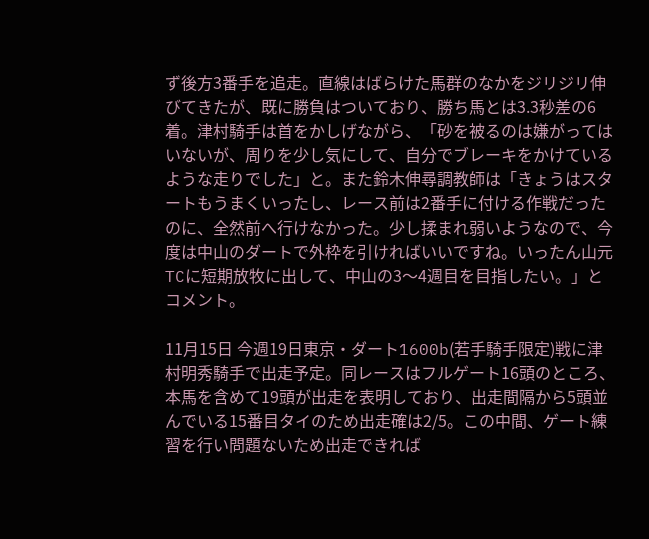ず後方3番手を追走。直線はばらけた馬群のなかをジリジリ伸びてきたが、既に勝負はついており、勝ち馬とは3.3秒差の6着。津村騎手は首をかしげながら、「砂を被るのは嫌がってはいないが、周りを少し気にして、自分でブレーキをかけているような走りでした」と。また鈴木伸尋調教師は「きょうはスタートもうまくいったし、レース前は2番手に付ける作戦だったのに、全然前へ行けなかった。少し揉まれ弱いようなので、今度は中山のダートで外枠を引ければいいですね。いったん山元TCに短期放牧に出して、中山の3〜4週目を目指したい。」とコメント。

11月15日 今週19日東京・ダート1600b(若手騎手限定)戦に津村明秀騎手で出走予定。同レースはフルゲート16頭のところ、本馬を含めて19頭が出走を表明しており、出走間隔から5頭並んでいる15番目タイのため出走確は2/5。この中間、ゲート練習を行い問題ないため出走できれば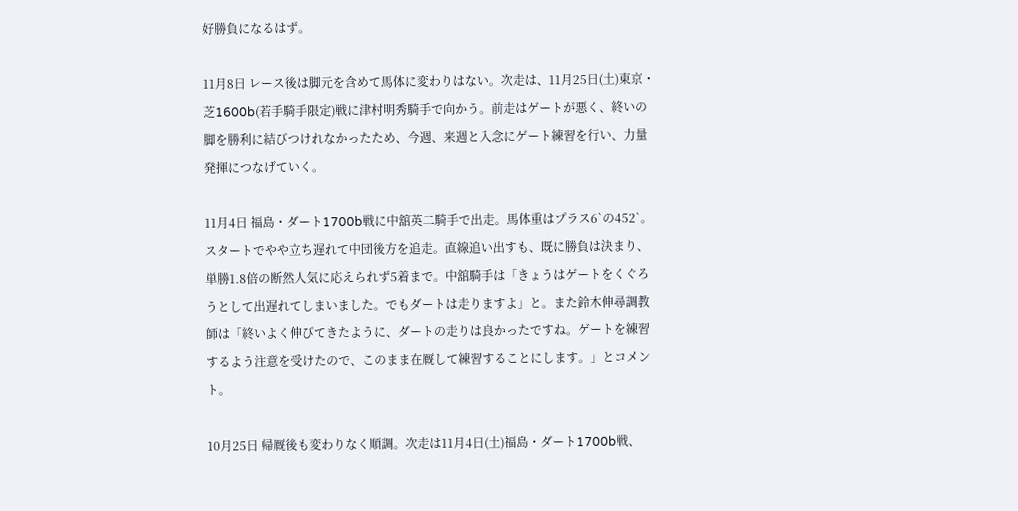好勝負になるはず。

11月8日 レース後は脚元を含めて馬体に変わりはない。次走は、11月25日(土)東京・芝1600b(若手騎手限定)戦に津村明秀騎手で向かう。前走はゲートが悪く、終いの脚を勝利に結びつけれなかったため、今週、来週と入念にゲート練習を行い、力量発揮につなげていく。

11月4日 福島・ダート1700b戦に中舘英二騎手で出走。馬体重はプラス6`の452`。スタートでやや立ち遅れて中団後方を追走。直線追い出すも、既に勝負は決まり、単勝1.8倍の断然人気に応えられず5着まで。中舘騎手は「きょうはゲートをくぐろうとして出遅れてしまいました。でもダートは走りますよ」と。また鈴木伸尋調教師は「終いよく伸びてきたように、ダートの走りは良かったですね。ゲートを練習するよう注意を受けたので、このまま在厩して練習することにします。」とコメント。

10月25日 帰厩後も変わりなく順調。次走は11月4日(土)福島・ダート1700b戦、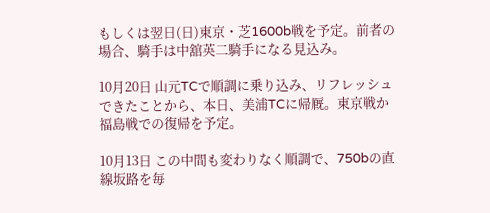もしくは翌日(日)東京・芝1600b戦を予定。前者の場合、騎手は中舘英二騎手になる見込み。

10月20日 山元TCで順調に乗り込み、リフレッシュできたことから、本日、美浦TCに帰厩。東京戦か福島戦での復帰を予定。

10月13日 この中間も変わりなく順調で、750bの直線坂路を毎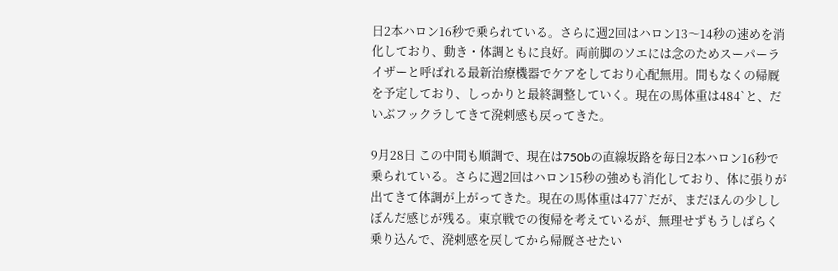日2本ハロン16秒で乗られている。さらに週2回はハロン13〜14秒の速めを消化しており、動き・体調ともに良好。両前脚のソエには念のためスーパーライザーと呼ばれる最新治療機器でケアをしており心配無用。間もなくの帰厩を予定しており、しっかりと最終調整していく。現在の馬体重は484`と、だいぶフックラしてきて溌剌感も戻ってきた。

9月28日 この中間も順調で、現在は750bの直線坂路を毎日2本ハロン16秒で乗られている。さらに週2回はハロン15秒の強めも消化しており、体に張りが出てきて体調が上がってきた。現在の馬体重は477`だが、まだほんの少ししぼんだ感じが残る。東京戦での復帰を考えているが、無理せずもうしばらく乗り込んで、溌剌感を戻してから帰厩させたい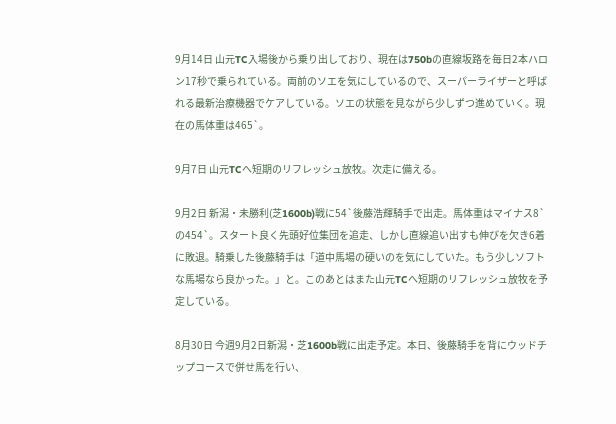9月14日 山元TC入場後から乗り出しており、現在は750bの直線坂路を毎日2本ハロン17秒で乗られている。両前のソエを気にしているので、スーパーライザーと呼ばれる最新治療機器でケアしている。ソエの状態を見ながら少しずつ進めていく。現在の馬体重は465`。

9月7日 山元TCへ短期のリフレッシュ放牧。次走に備える。

9月2日 新潟・未勝利(芝1600b)戦に54`後藤浩輝騎手で出走。馬体重はマイナス8`の454`。スタート良く先頭好位集団を追走、しかし直線追い出すも伸びを欠き6着に敗退。騎乗した後藤騎手は「道中馬場の硬いのを気にしていた。もう少しソフトな馬場なら良かった。」と。このあとはまた山元TCへ短期のリフレッシュ放牧を予定している。

8月30日 今週9月2日新潟・芝1600b戦に出走予定。本日、後藤騎手を背にウッドチップコースで併せ馬を行い、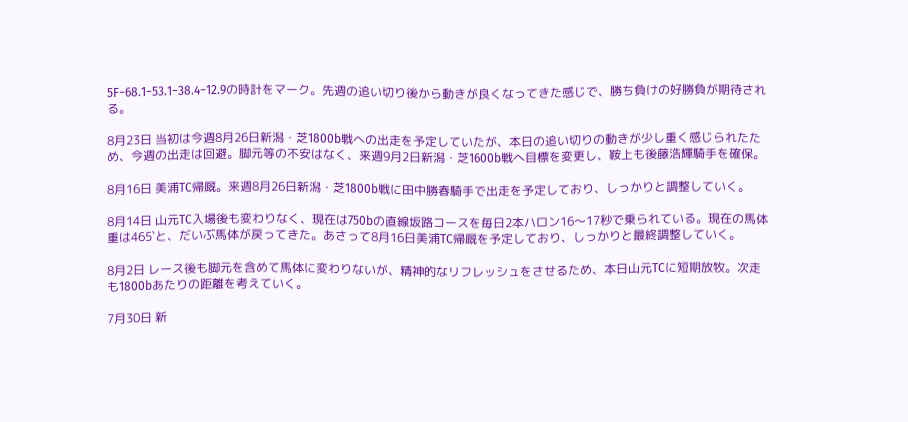5F−68.1−53.1−38.4−12.9の時計をマーク。先週の追い切り後から動きが良くなってきた感じで、勝ち負けの好勝負が期待される。

8月23日 当初は今週8月26日新潟・芝1800b戦への出走を予定していたが、本日の追い切りの動きが少し重く感じられたため、今週の出走は回避。脚元等の不安はなく、来週9月2日新潟・芝1600b戦へ目標を変更し、鞍上も後藤浩輝騎手を確保。

8月16日 美浦TC帰厩。来週8月26日新潟・芝1800b戦に田中勝春騎手で出走を予定しており、しっかりと調整していく。

8月14日 山元TC入場後も変わりなく、現在は750bの直線坂路コースを毎日2本ハロン16〜17秒で乗られている。現在の馬体重は465`と、だいぶ馬体が戻ってきた。あさって8月16日美浦TC帰厩を予定しており、しっかりと最終調整していく。

8月2日 レース後も脚元を含めて馬体に変わりないが、精神的なリフレッシュをさせるため、本日山元TCに短期放牧。次走も1800bあたりの距離を考えていく。

7月30日 新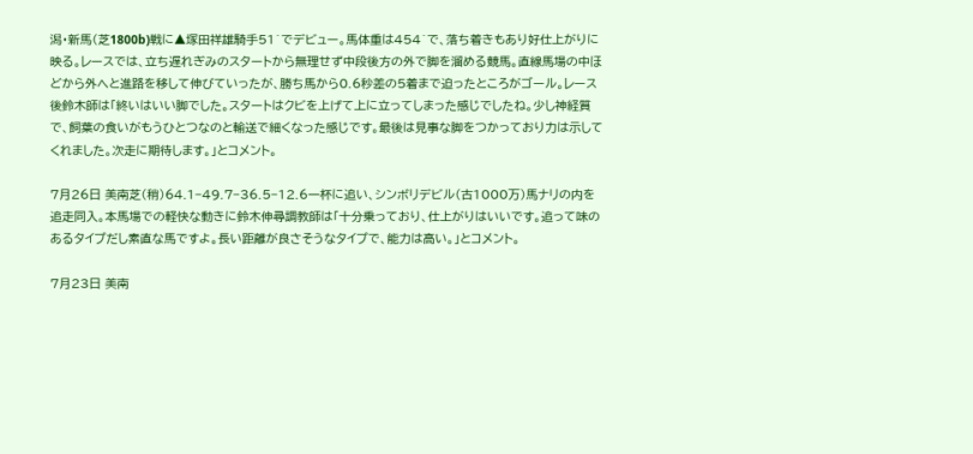潟・新馬(芝1800b)戦に▲塚田祥雄騎手51`でデビュー。馬体重は454`で、落ち着きもあり好仕上がりに映る。レースでは、立ち遅れぎみのスタートから無理せず中段後方の外で脚を溜める競馬。直線馬場の中ほどから外へと進路を移して伸びていったが、勝ち馬から0.6秒差の5着まで迫ったところがゴール。レース後鈴木師は「終いはいい脚でした。スタートはクビを上げて上に立ってしまった感じでしたね。少し神経質で、飼葉の食いがもうひとつなのと輸送で細くなった感じです。最後は見事な脚をつかっており力は示してくれました。次走に期待します。」とコメント。

7月26日 美南芝(稍)64.1−49.7−36.5−12.6一杯に追い、シンボリデビル(古1000万)馬ナリの内を追走同入。本馬場での軽快な動きに鈴木伸尋調教師は「十分乗っており、仕上がりはいいです。追って味のあるタイプだし素直な馬ですよ。長い距離が良さそうなタイプで、能力は高い。」とコメント。

7月23日 美南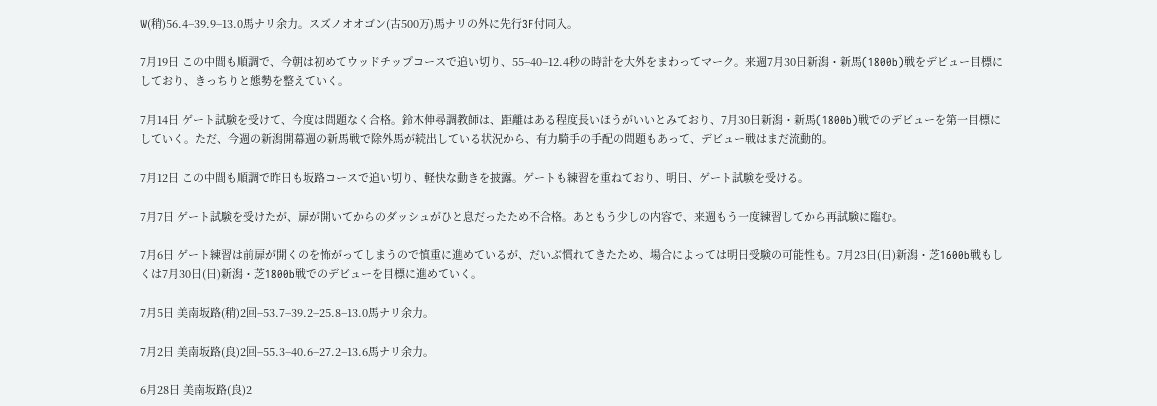W(稍)56.4−39.9−13.0馬ナリ余力。スズノオオゴン(古500万)馬ナリの外に先行3F付同入。

7月19日 この中間も順調で、今朝は初めてウッドチップコースで追い切り、55−40−12.4秒の時計を大外をまわってマーク。来週7月30日新潟・新馬(1800b)戦をデビュー目標にしており、きっちりと態勢を整えていく。

7月14日 ゲート試験を受けて、今度は問題なく合格。鈴木伸尋調教師は、距離はある程度長いほうがいいとみており、7月30日新潟・新馬(1800b)戦でのデビューを第一目標にしていく。ただ、今週の新潟開幕週の新馬戦で除外馬が続出している状況から、有力騎手の手配の問題もあって、デビュー戦はまだ流動的。

7月12日 この中間も順調で昨日も坂路コースで追い切り、軽快な動きを披露。ゲートも練習を重ねており、明日、ゲート試験を受ける。

7月7日 ゲート試験を受けたが、扉が開いてからのダッシュがひと息だったため不合格。あともう少しの内容で、来週もう一度練習してから再試験に臨む。

7月6日 ゲート練習は前扉が開くのを怖がってしまうので慎重に進めているが、だいぶ慣れてきたため、場合によっては明日受験の可能性も。7月23日(日)新潟・芝1600b戦もしくは7月30日(日)新潟・芝1800b戦でのデビューを目標に進めていく。

7月5日 美南坂路(稍)2回−53.7−39.2−25.8−13.0馬ナリ余力。

7月2日 美南坂路(良)2回−55.3−40.6−27.2−13.6馬ナリ余力。

6月28日 美南坂路(良)2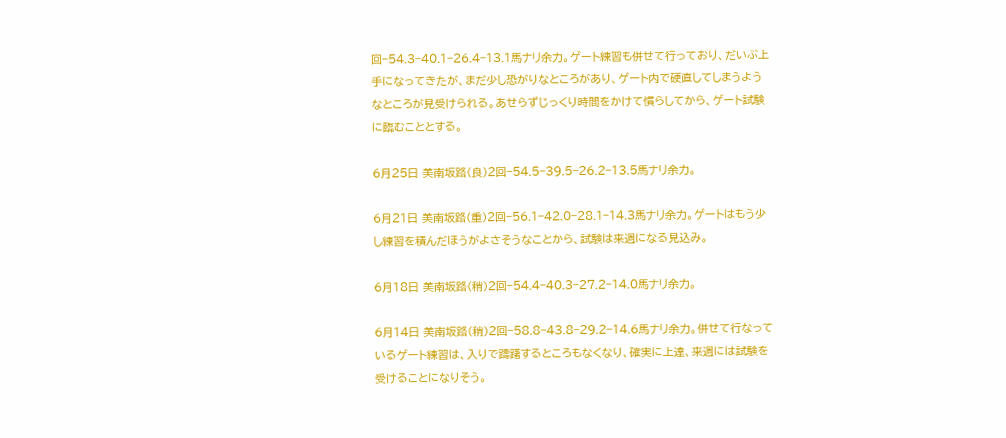回−54.3−40.1−26.4−13.1馬ナリ余力。ゲート練習も併せて行っており、だいぶ上手になってきたが、まだ少し恐がりなところがあり、ゲート内で硬直してしまうようなところが見受けられる。あせらずじっくり時間をかけて慣らしてから、ゲート試験に臨むこととする。

6月25日 美南坂路(良)2回−54.5−39.5−26.2−13.5馬ナリ余力。

6月21日 美南坂路(重)2回−56.1−42.0−28.1−14.3馬ナリ余力。ゲートはもう少し練習を積んだほうがよさそうなことから、試験は来週になる見込み。

6月18日 美南坂路(稍)2回−54.4−40.3−27.2−14.0馬ナリ余力。

6月14日 美南坂路(稍)2回−58.8−43.8−29.2−14.6馬ナリ余力。併せて行なっているゲート練習は、入りで躊躇するところもなくなり、確実に上達、来週には試験を受けることになりそう。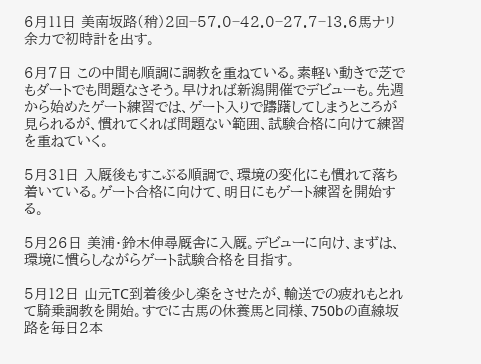6月11日 美南坂路(稍)2回−57.0−42.0−27.7−13.6馬ナリ余力で初時計を出す。

6月7日 この中間も順調に調教を重ねている。素軽い動きで芝でもダートでも問題なさそう。早ければ新潟開催でデビューも。先週から始めたゲート練習では、ゲート入りで躊躇してしまうところが見られるが、慣れてくれば問題ない範囲、試験合格に向けて練習を重ねていく。

5月31日 入厩後もすこぶる順調で、環境の変化にも慣れて落ち着いている。ゲート合格に向けて、明日にもゲート練習を開始する。

5月26日 美浦・鈴木伸尋厩舎に入厩。デビューに向け、まずは、環境に慣らしながらゲート試験合格を目指す。

5月12日 山元TC到着後少し楽をさせたが、輸送での疲れもとれて騎乗調教を開始。すでに古馬の休養馬と同様、750bの直線坂路を毎日2本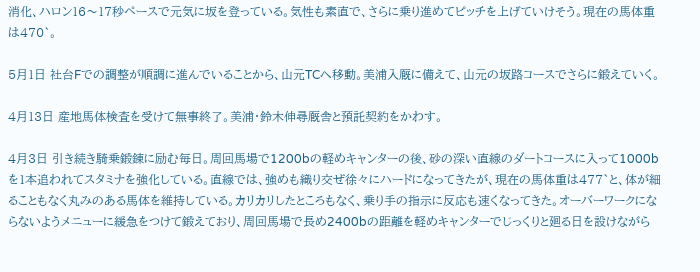消化、ハロン16〜17秒ペースで元気に坂を登っている。気性も素直で、さらに乗り進めてピッチを上げていけそう。現在の馬体重は470`。

5月1日 社台Fでの調整が順調に進んでいることから、山元TCへ移動。美浦入厩に備えて、山元の坂路コースでさらに鍛えていく。

4月13日 産地馬体検査を受けて無事終了。美浦・鈴木伸尋厩舎と預託契約をかわす。

4月3日 引き続き騎乗鍛錬に励む毎日。周回馬場で1200bの軽めキャンターの後、砂の深い直線のダートコースに入って1000bを1本追われてスタミナを強化している。直線では、強めも織り交ぜ徐々にハードになってきたが、現在の馬体重は477`と、体が細ることもなく丸みのある馬体を維持している。カリカリしたところもなく、乗り手の指示に反応も速くなってきた。オーバーワークにならないようメニューに緩急をつけて鍛えており、周回馬場で長め2400bの距離を軽めキャンターでじっくりと廻る日を設けながら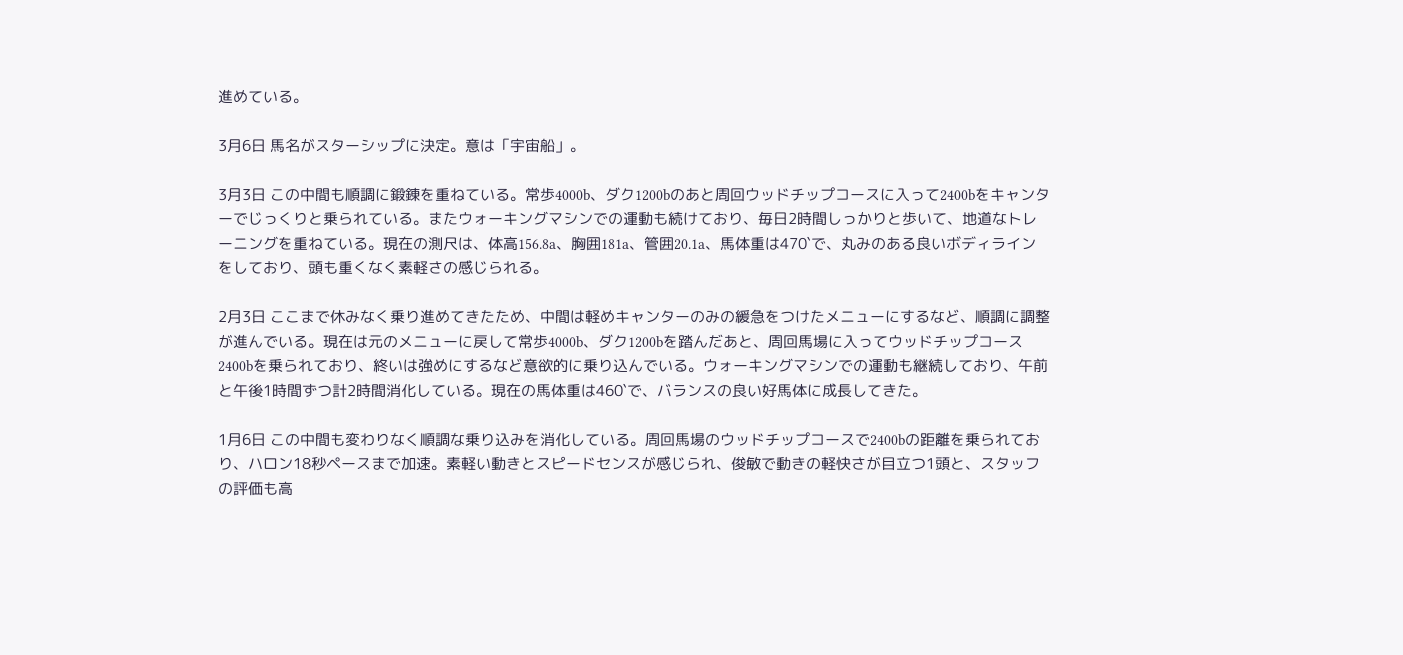進めている。

3月6日 馬名がスターシップに決定。意は「宇宙船」。

3月3日 この中間も順調に鍛錬を重ねている。常歩4000b、ダク1200bのあと周回ウッドチップコースに入って2400bをキャンターでじっくりと乗られている。またウォーキングマシンでの運動も続けており、毎日2時間しっかりと歩いて、地道なトレーニングを重ねている。現在の測尺は、体高156.8a、胸囲181a、管囲20.1a、馬体重は470`で、丸みのある良いボディラインをしており、頭も重くなく素軽さの感じられる。

2月3日 ここまで休みなく乗り進めてきたため、中間は軽めキャンターのみの緩急をつけたメニューにするなど、順調に調整が進んでいる。現在は元のメニューに戻して常歩4000b、ダク1200bを踏んだあと、周回馬場に入ってウッドチップコース2400bを乗られており、終いは強めにするなど意欲的に乗り込んでいる。ウォーキングマシンでの運動も継続しており、午前と午後1時間ずつ計2時間消化している。現在の馬体重は460`で、バランスの良い好馬体に成長してきた。

1月6日 この中間も変わりなく順調な乗り込みを消化している。周回馬場のウッドチップコースで2400bの距離を乗られており、ハロン18秒ペースまで加速。素軽い動きとスピードセンスが感じられ、俊敏で動きの軽快さが目立つ1頭と、スタッフの評価も高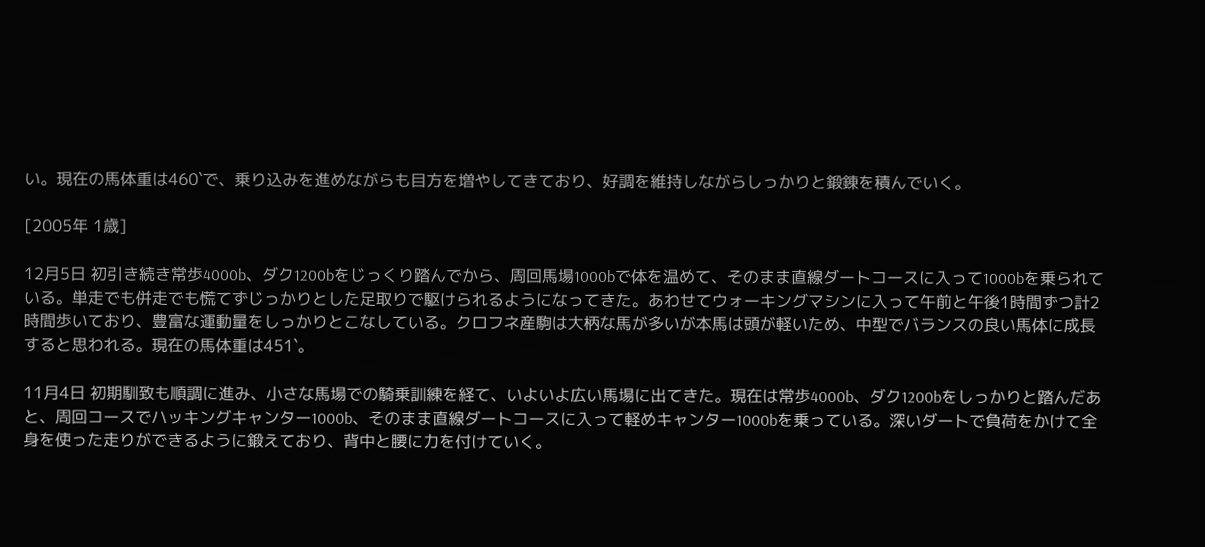い。現在の馬体重は460`で、乗り込みを進めながらも目方を増やしてきており、好調を維持しながらしっかりと鍛錬を積んでいく。

[2005年 1歳]

12月5日 初引き続き常歩4000b、ダク1200bをじっくり踏んでから、周回馬場1000bで体を温めて、そのまま直線ダートコースに入って1000bを乗られている。単走でも併走でも慌てずじっかりとした足取りで駆けられるようになってきた。あわせてウォーキングマシンに入って午前と午後1時間ずつ計2時間歩いており、豊富な運動量をしっかりとこなしている。クロフネ産駒は大柄な馬が多いが本馬は頭が軽いため、中型でバランスの良い馬体に成長すると思われる。現在の馬体重は451`。

11月4日 初期馴致も順調に進み、小さな馬場での騎乗訓練を経て、いよいよ広い馬場に出てきた。現在は常歩4000b、ダク1200bをしっかりと踏んだあと、周回コースでハッキングキャンター1000b、そのまま直線ダートコースに入って軽めキャンター1000bを乗っている。深いダートで負荷をかけて全身を使った走りができるように鍛えており、背中と腰に力を付けていく。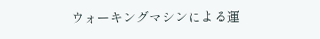ウォーキングマシンによる運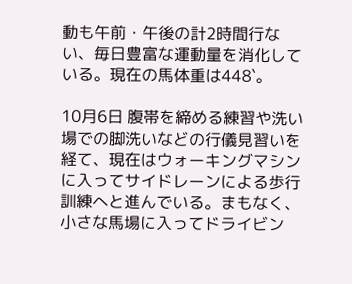動も午前・午後の計2時間行ない、毎日豊富な運動量を消化している。現在の馬体重は448`。

10月6日 腹帯を締める練習や洗い場での脚洗いなどの行儀見習いを経て、現在はウォーキングマシンに入ってサイドレーンによる歩行訓練へと進んでいる。まもなく、小さな馬場に入ってドライビン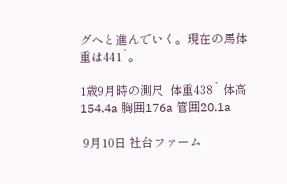グへと進んでいく。現在の馬体重は441`。

1歳9月時の測尺  体重438` 体高154.4a 胸囲176a 管囲20.1a

 9月10日 社台ファーム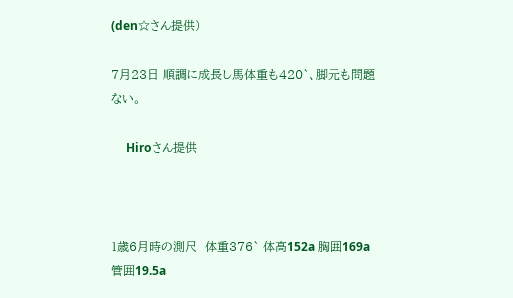(den☆さん提供)

7月23日 順調に成長し馬体重も420`、脚元も問題ない。

     Hiroさん提供



1歳6月時の測尺  体重376` 体高152a 胸囲169a 管囲19.5a